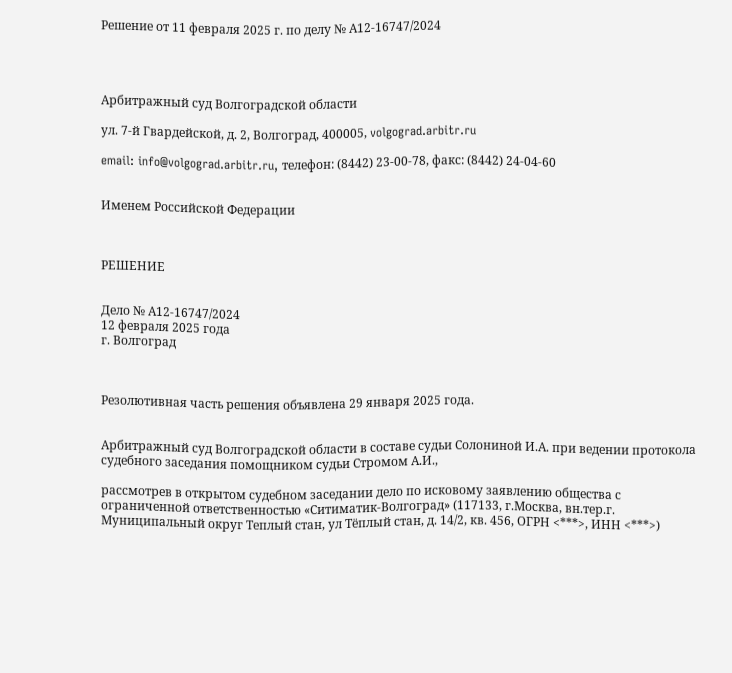Решение от 11 февраля 2025 г. по делу № А12-16747/2024




Арбитражный суд Волгоградской области

ул. 7-й Гвардейской, д. 2, Волгоград, 400005, volgograd.arbitr.ru

email: info@volgograd.arbitr.ru, телефон: (8442) 23-00-78, факс: (8442) 24-04-60


Именем Российской Федерации



РЕШЕНИЕ


Дело № А12-16747/2024
12 февраля 2025 года
г. Волгоград



Резолютивная часть решения объявлена 29 января 2025 года.


Арбитражный суд Волгоградской области в составе судьи Солониной И.А. при ведении протокола судебного заседания помощником судьи Стромом А.И.,

рассмотрев в открытом судебном заседании дело по исковому заявлению общества с ограниченной ответственностью «Ситиматик-Волгоград» (117133, г.Москва, вн.тер.г. Муниципальный округ Теплый стан, ул Тёплый стан, д. 14/2, кв. 456, ОГРН <***>, ИНН <***>)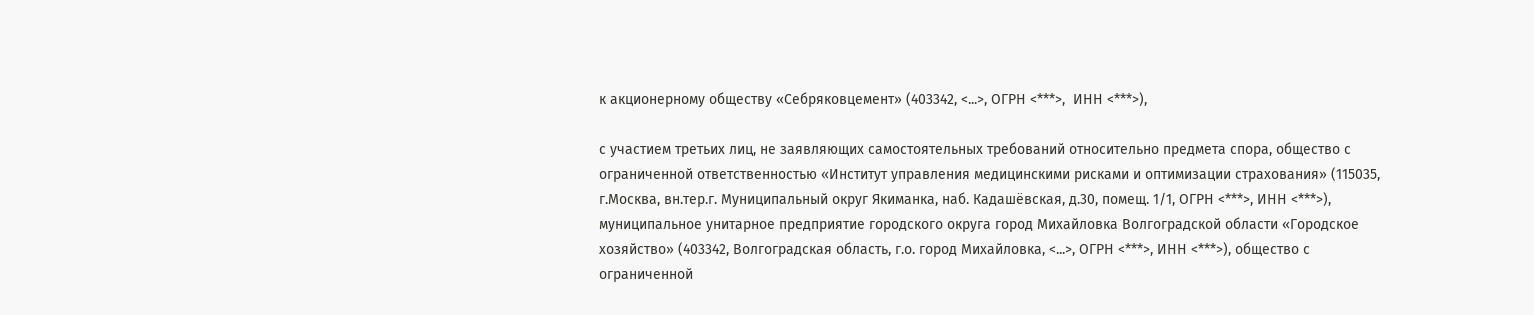к акционерному обществу «Себряковцемент» (403342, <...>, ОГРН <***>,  ИНН <***>),

с участием третьих лиц, не заявляющих самостоятельных требований относительно предмета спора, общество с ограниченной ответственностью «Институт управления медицинскими рисками и оптимизации страхования» (115035, г.Москва, вн.тер.г. Муниципальный округ Якиманка, наб. Кадашёвская, д.30, помещ. 1/1, ОГРН <***>, ИНН <***>), муниципальное унитарное предприятие городского округа город Михайловка Волгоградской области «Городское хозяйство» (403342, Волгоградская область, г.о. город Михайловка, <...>, ОГРН <***>, ИНН <***>), общество с ограниченной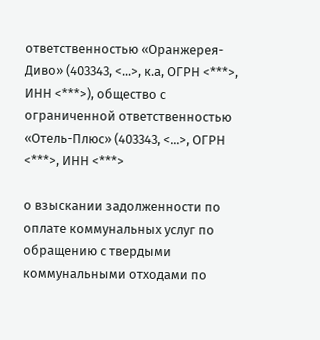ответственностью «Оранжерея-Диво» (403343, <...>, к.а, ОГРН <***>, ИНН <***>), общество с ограниченной ответственностью «Отель-Плюс» (403343, <...>, ОГРН <***>, ИНН <***>

о взыскании задолженности по оплате коммунальных услуг по обращению с твердыми коммунальными отходами по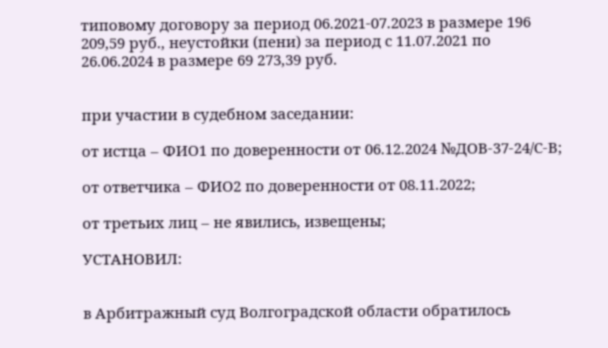типовому договору за период 06.2021-07.2023 в размере 196 209,59 руб., неустойки (пени) за период с 11.07.2021 по 26.06.2024 в размере 69 273,39 руб.


при участии в судебном заседании:

от истца – ФИО1 по доверенности от 06.12.2024 №ДОВ-37-24/С-В;

от ответчика – ФИО2 по доверенности от 08.11.2022;

от третьих лиц – не явились, извещены;

УСТАНОВИЛ:


в Арбитражный суд Волгоградской области обратилось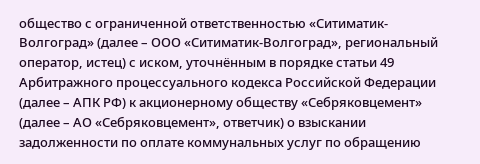общество с ограниченной ответственностью «Ситиматик-Волгоград» (далее – ООО «Ситиматик-Волгоград», региональный оператор, истец) с иском, уточнённым в порядке статьи 49 Арбитражного процессуального кодекса Российской Федерации (далее – АПК РФ) к акционерному обществу «Себряковцемент» (далее – АО «Себряковцемент», ответчик) о взыскании задолженности по оплате коммунальных услуг по обращению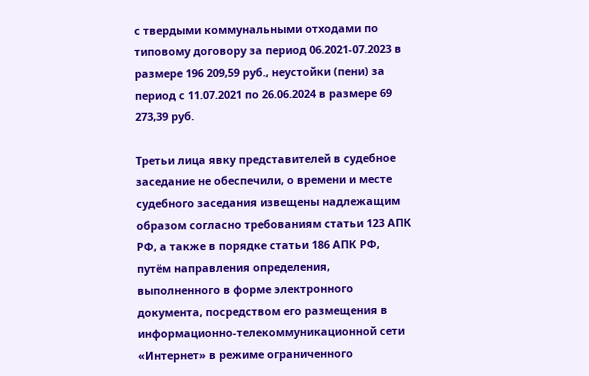с твердыми коммунальными отходами по типовому договору за период 06.2021-07.2023 в размере 196 209,59 руб., неустойки (пени) за период с 11.07.2021 по 26.06.2024 в размере 69 273,39 руб.

Третьи лица явку представителей в судебное заседание не обеспечили, о времени и месте судебного заседания извещены надлежащим образом согласно требованиям статьи 123 АПК РФ, а также в порядке статьи 186 АПК РФ, путём направления определения, выполненного в форме электронного документа, посредством его размещения в информационно-телекоммуникационной сети «Интернет» в режиме ограниченного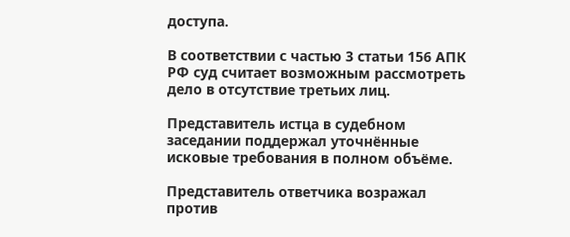доступа.

В соответствии с частью 3 статьи 156 АПК РФ суд считает возможным рассмотреть дело в отсутствие третьих лиц.

Представитель истца в судебном заседании поддержал уточнённые исковые требования в полном объёме.

Представитель ответчика возражал против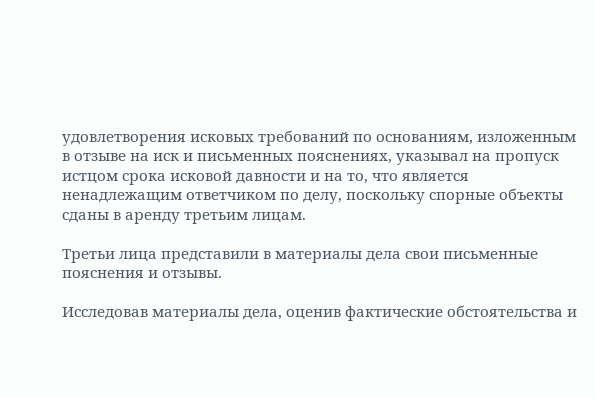удовлетворения исковых требований по основаниям, изложенным в отзыве на иск и письменных пояснениях, указывал на пропуск истцом срока исковой давности и на то, что является ненадлежащим ответчиком по делу, поскольку спорные объекты сданы в аренду третьим лицам.

Третьи лица представили в материалы дела свои письменные пояснения и отзывы.

Исследовав материалы дела, оценив фактические обстоятельства и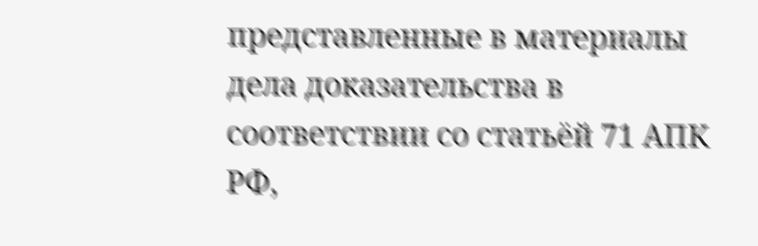представленные в материалы дела доказательства в соответствии со статьёй 71 АПК РФ,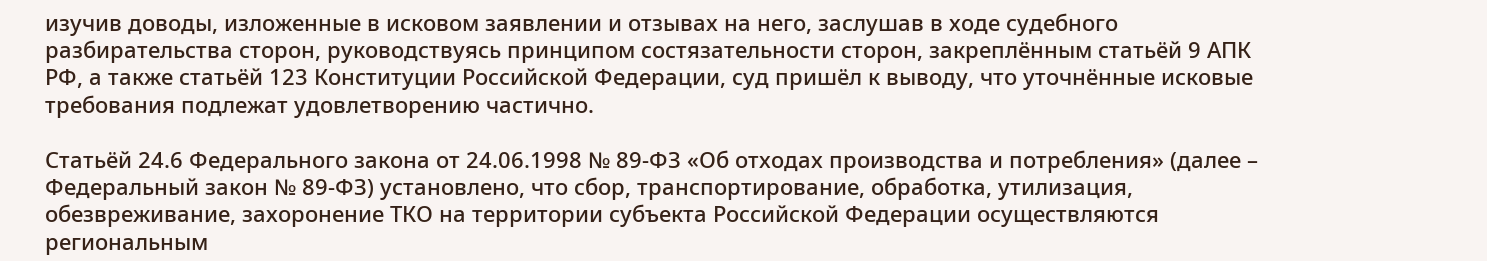изучив доводы, изложенные в исковом заявлении и отзывах на него, заслушав в ходе судебного разбирательства сторон, руководствуясь принципом состязательности сторон, закреплённым статьёй 9 АПК РФ, а также статьёй 123 Конституции Российской Федерации, суд пришёл к выводу, что уточнённые исковые требования подлежат удовлетворению частично.

Статьёй 24.6 Федерального закона от 24.06.1998 № 89-ФЗ «Об отходах производства и потребления» (далее – Федеральный закон № 89-ФЗ) установлено, что сбор, транспортирование, обработка, утилизация, обезвреживание, захоронение ТКО на территории субъекта Российской Федерации осуществляются региональным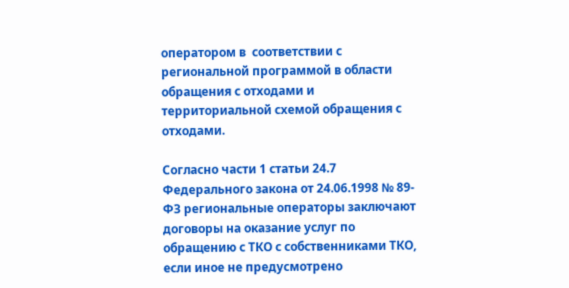оператором в  соответствии с региональной программой в области обращения с отходами и территориальной схемой обращения с отходами.

Согласно части 1 статьи 24.7 Федерального закона от 24.06.1998 № 89-ФЗ региональные операторы заключают договоры на оказание услуг по обращению с ТКО с собственниками ТКО, если иное не предусмотрено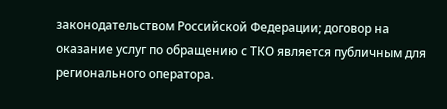законодательством Российской Федерации; договор на оказание услуг по обращению с ТКО является публичным для регионального оператора.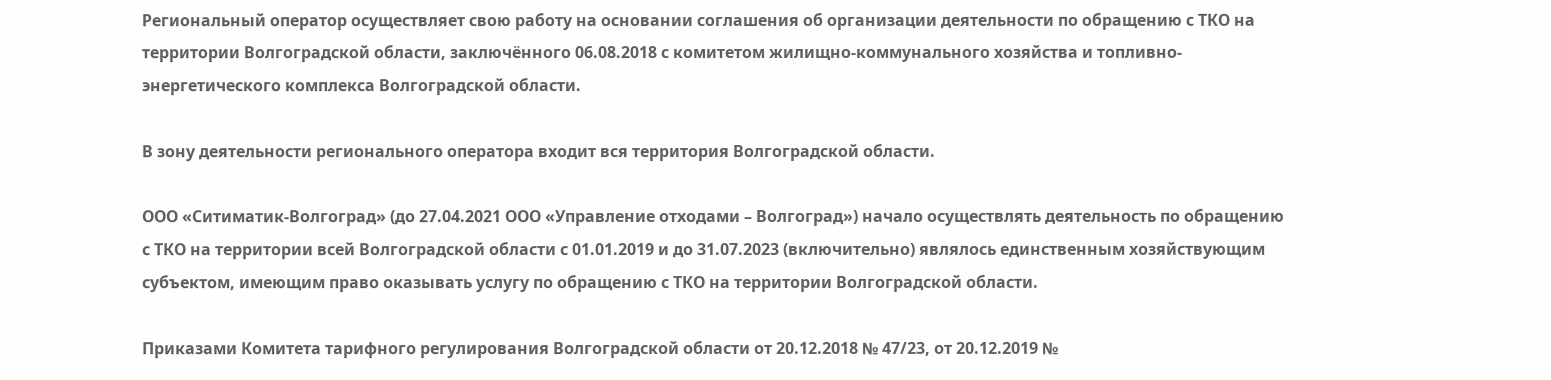Региональный оператор осуществляет свою работу на основании соглашения об организации деятельности по обращению с ТКО на территории Волгоградской области, заключённого 06.08.2018 с комитетом жилищно-коммунального хозяйства и топливно-энергетического комплекса Волгоградской области.

В зону деятельности регионального оператора входит вся территория Волгоградской области.

ООО «Ситиматик-Волгоград» (до 27.04.2021 ООО «Управление отходами – Волгоград») начало осуществлять деятельность по обращению с ТКО на территории всей Волгоградской области с 01.01.2019 и до 31.07.2023 (включительно) являлось единственным хозяйствующим субъектом, имеющим право оказывать услугу по обращению с ТКО на территории Волгоградской области.

Приказами Комитета тарифного регулирования Волгоградской области от 20.12.2018 № 47/23, от 20.12.2019 №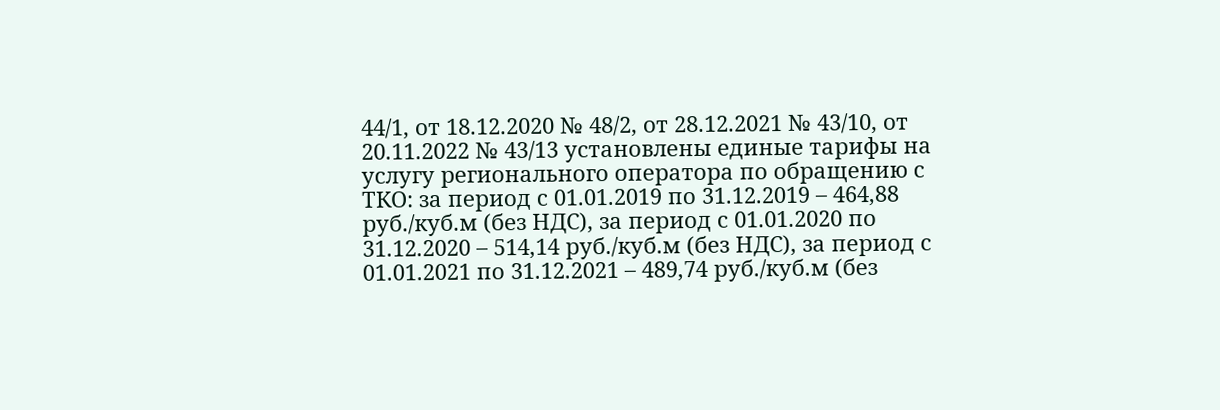44/1, от 18.12.2020 № 48/2, от 28.12.2021 № 43/10, от 20.11.2022 № 43/13 установлены единые тарифы на услугу регионального оператора по обращению с ТКО: за период с 01.01.2019 по 31.12.2019 – 464,88 руб./куб.м (без НДС), за период с 01.01.2020 по 31.12.2020 – 514,14 руб./куб.м (без НДС), за период с 01.01.2021 по 31.12.2021 – 489,74 руб./куб.м (без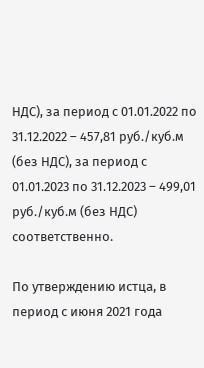НДС), за период с 01.01.2022 по 31.12.2022 – 457,81 руб./куб.м (без НДС), за период с 01.01.2023 по 31.12.2023 – 499,01 руб./куб.м (без НДС) соответственно.

По утверждению истца, в период с июня 2021 года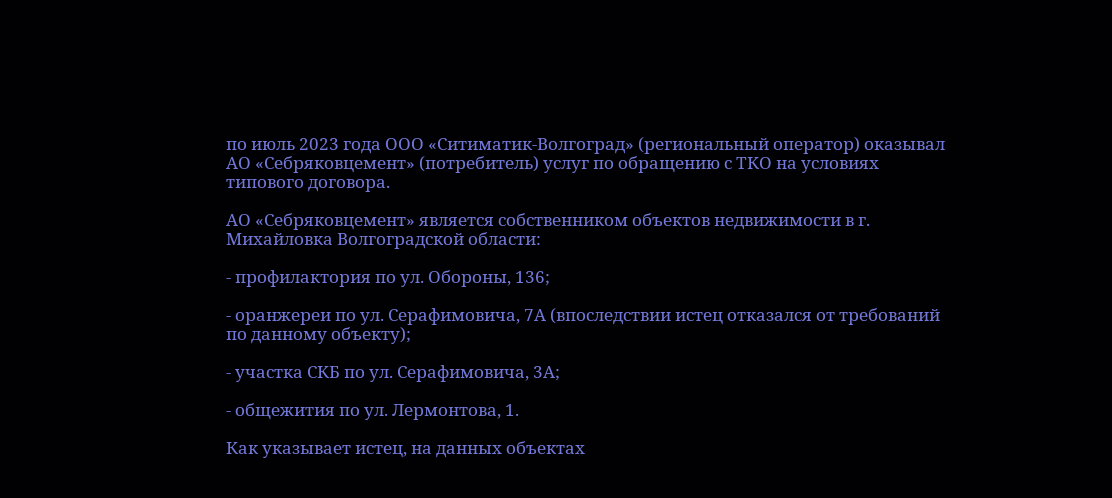по июль 2023 года ООО «Ситиматик-Волгоград» (региональный оператор) оказывал АО «Себряковцемент» (потребитель) услуг по обращению с ТКО на условиях типового договора.

АО «Себряковцемент» является собственником объектов недвижимости в г. Михайловка Волгоградской области:

- профилактория по ул. Обороны, 136;

- оранжереи по ул. Серафимовича, 7А (впоследствии истец отказался от требований по данному объекту);

- участка СКБ по ул. Серафимовича, 3А;

- общежития по ул. Лермонтова, 1.

Как указывает истец, на данных объектах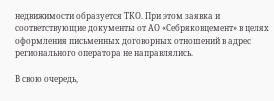недвижимости образуется ТКО. При этом заявка и соответствующие документы от АО «Себряковцемент» в целях оформления письменных договорных отношений в адрес регионального оператора не направлялись.

В свою очередь,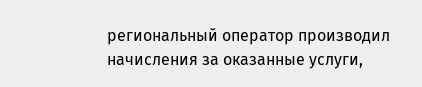региональный оператор производил начисления за оказанные услуги,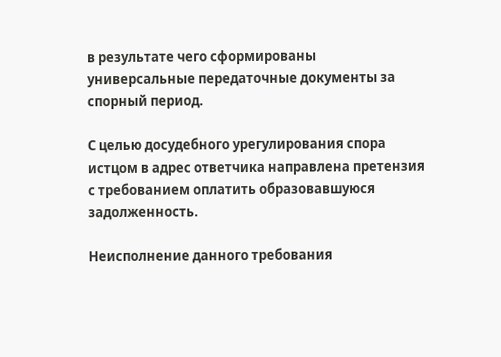в результате чего сформированы универсальные передаточные документы за спорный период.

С целью досудебного урегулирования спора истцом в адрес ответчика направлена претензия с требованием оплатить образовавшуюся задолженность.

Неисполнение данного требования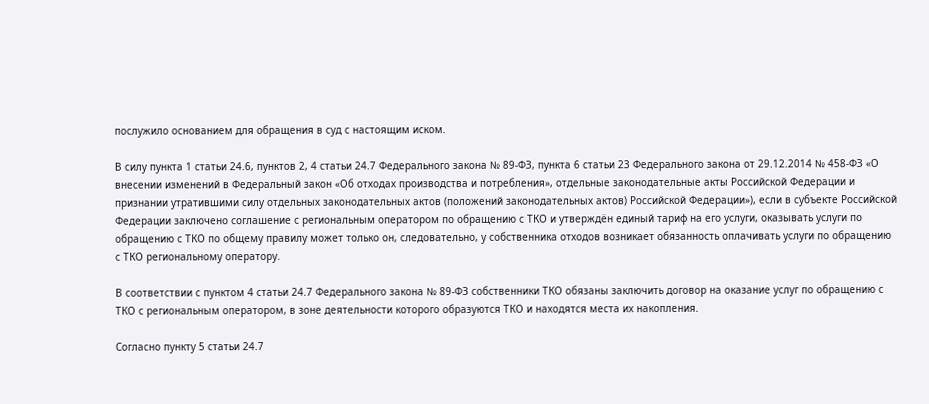послужило основанием для обращения в суд с настоящим иском.

В силу пункта 1 статьи 24.6, пунктов 2, 4 статьи 24.7 Федерального закона № 89-ФЗ, пункта 6 статьи 23 Федерального закона от 29.12.2014 № 458-ФЗ «О внесении изменений в Федеральный закон «Об отходах производства и потребления», отдельные законодательные акты Российской Федерации и признании утратившими силу отдельных законодательных актов (положений законодательных актов) Российской Федерации»), если в субъекте Российской Федерации заключено соглашение с региональным оператором по обращению с ТКО и утверждён единый тариф на его услуги, оказывать услуги по обращению с ТКО по общему правилу может только он, следовательно, у собственника отходов возникает обязанность оплачивать услуги по обращению с ТКО региональному оператору.

В соответствии с пунктом 4 статьи 24.7 Федерального закона № 89-ФЗ собственники ТКО обязаны заключить договор на оказание услуг по обращению с ТКО с региональным оператором, в зоне деятельности которого образуются ТКО и находятся места их накопления.

Согласно пункту 5 статьи 24.7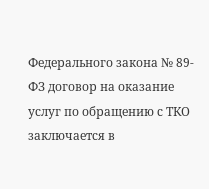Федерального закона № 89-ФЗ договор на оказание услуг по обращению с ТКО заключается в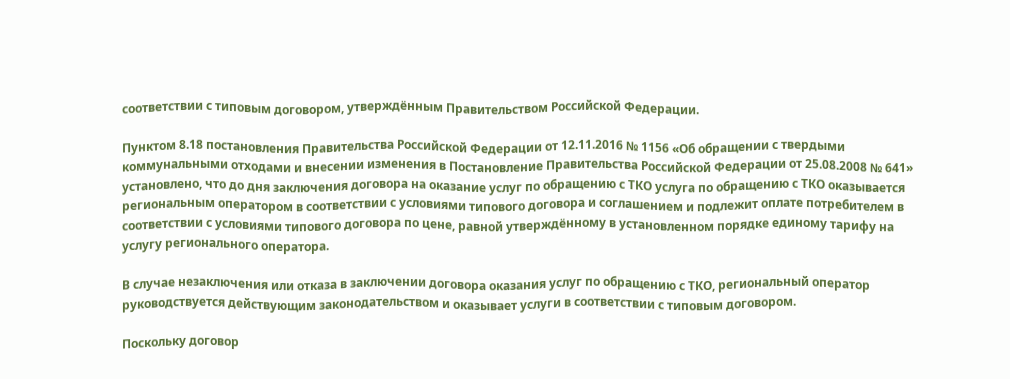соответствии с типовым договором, утверждённым Правительством Российской Федерации.

Пунктом 8.18 постановления Правительства Российской Федерации от 12.11.2016 № 1156 «Об обращении с твердыми коммунальными отходами и внесении изменения в Постановление Правительства Российской Федерации от 25.08.2008 № 641» установлено, что до дня заключения договора на оказание услуг по обращению с ТКО услуга по обращению с ТКО оказывается региональным оператором в соответствии с условиями типового договора и соглашением и подлежит оплате потребителем в соответствии с условиями типового договора по цене, равной утверждённому в установленном порядке единому тарифу на услугу регионального оператора.

В случае незаключения или отказа в заключении договора оказания услуг по обращению с ТКО, региональный оператор руководствуется действующим законодательством и оказывает услуги в соответствии с типовым договором.

Поскольку договор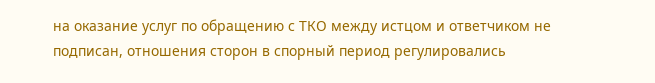на оказание услуг по обращению с ТКО между истцом и ответчиком не подписан, отношения сторон в спорный период регулировались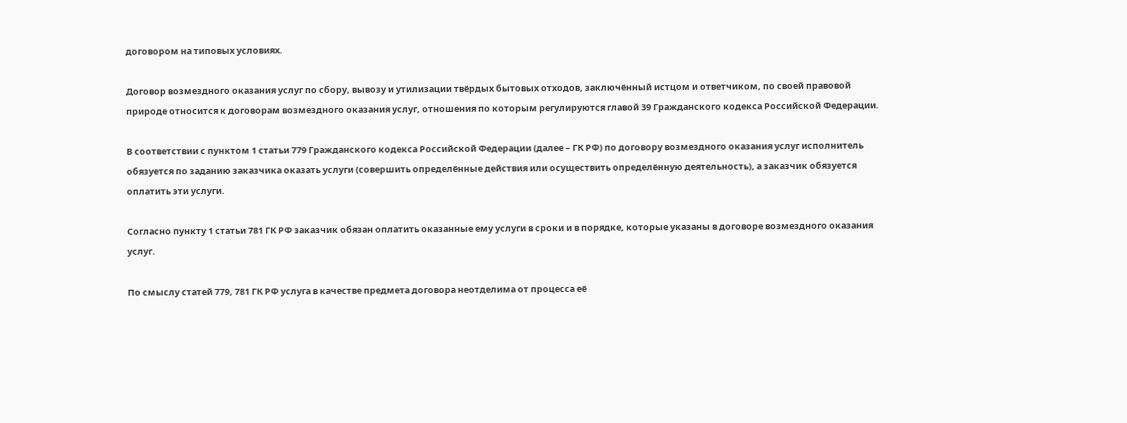договором на типовых условиях.

Договор возмездного оказания услуг по сбору, вывозу и утилизации твёрдых бытовых отходов, заключённый истцом и ответчиком, по своей правовой природе относится к договорам возмездного оказания услуг, отношения по которым регулируются главой 39 Гражданского кодекса Российской Федерации.

В соответствии с пунктом 1 статьи 779 Гражданского кодекса Российской Федерации (далее – ГК РФ) по договору возмездного оказания услуг исполнитель обязуется по заданию заказчика оказать услуги (совершить определённые действия или осуществить определённую деятельность), а заказчик обязуется оплатить эти услуги.

Согласно пункту 1 статьи 781 ГК РФ заказчик обязан оплатить оказанные ему услуги в сроки и в порядке, которые указаны в договоре возмездного оказания услуг.

По смыслу статей 779, 781 ГК РФ услуга в качестве предмета договора неотделима от процесса её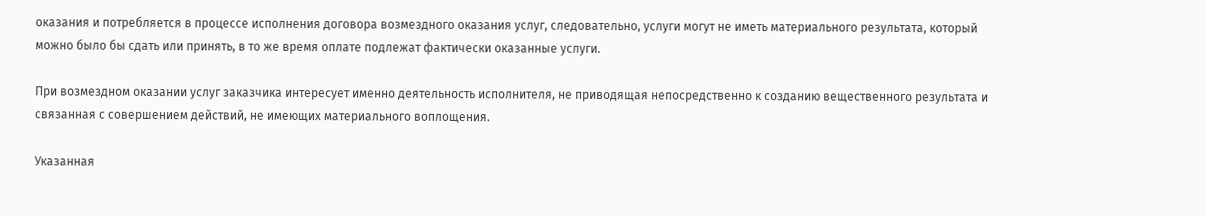оказания и потребляется в процессе исполнения договора возмездного оказания услуг, следовательно, услуги могут не иметь материального результата, который можно было бы сдать или принять, в то же время оплате подлежат фактически оказанные услуги.

При возмездном оказании услуг заказчика интересует именно деятельность исполнителя, не приводящая непосредственно к созданию вещественного результата и связанная с совершением действий, не имеющих материального воплощения.

Указанная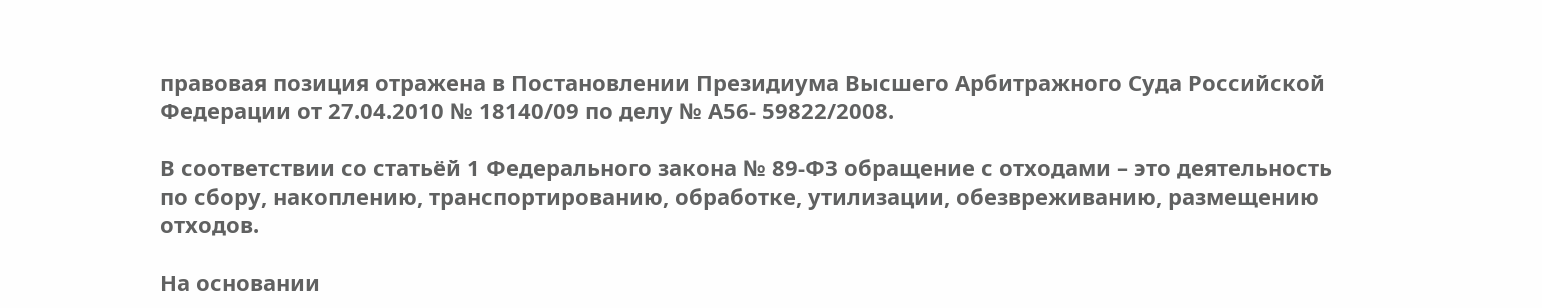правовая позиция отражена в Постановлении Президиума Высшего Арбитражного Суда Российской Федерации от 27.04.2010 № 18140/09 по делу № А56- 59822/2008.

В соответствии со статьёй 1 Федерального закона № 89-ФЗ обращение с отходами – это деятельность по сбору, накоплению, транспортированию, обработке, утилизации, обезвреживанию, размещению отходов.

На основании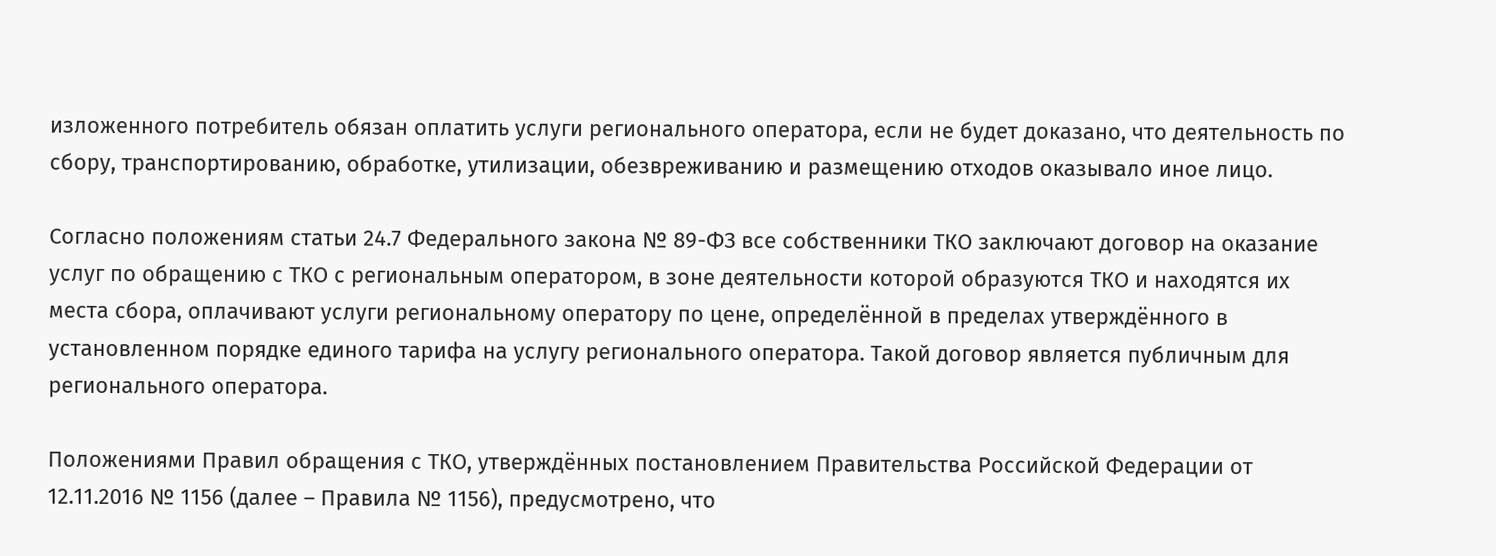изложенного потребитель обязан оплатить услуги регионального оператора, если не будет доказано, что деятельность по сбору, транспортированию, обработке, утилизации, обезвреживанию и размещению отходов оказывало иное лицо.

Согласно положениям статьи 24.7 Федерального закона № 89-ФЗ все собственники ТКО заключают договор на оказание услуг по обращению с ТКО с региональным оператором, в зоне деятельности которой образуются ТКО и находятся их места сбора, оплачивают услуги региональному оператору по цене, определённой в пределах утверждённого в установленном порядке единого тарифа на услугу регионального оператора. Такой договор является публичным для регионального оператора.

Положениями Правил обращения с ТКО, утверждённых постановлением Правительства Российской Федерации от 12.11.2016 № 1156 (далее – Правила № 1156), предусмотрено, что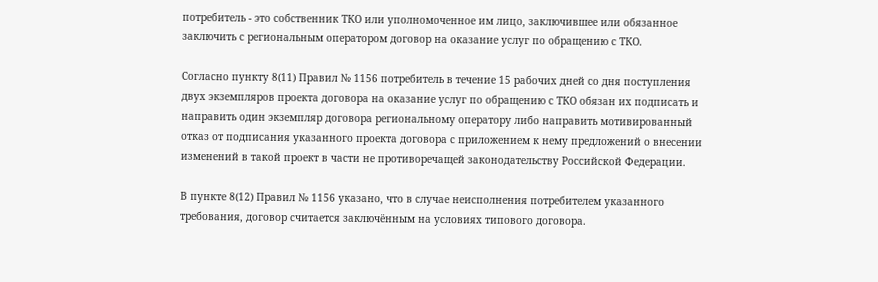потребитель - это собственник ТКО или уполномоченное им лицо, заключившее или обязанное заключить с региональным оператором договор на оказание услуг по обращению с ТКО.

Согласно пункту 8(11) Правил № 1156 потребитель в течение 15 рабочих дней со дня поступления двух экземпляров проекта договора на оказание услуг по обращению с ТКО обязан их подписать и направить один экземпляр договора региональному оператору либо направить мотивированный отказ от подписания указанного проекта договора с приложением к нему предложений о внесении изменений в такой проект в части не противоречащей законодательству Российской Федерации.

В пункте 8(12) Правил № 1156 указано, что в случае неисполнения потребителем указанного требования, договор считается заключённым на условиях типового договора.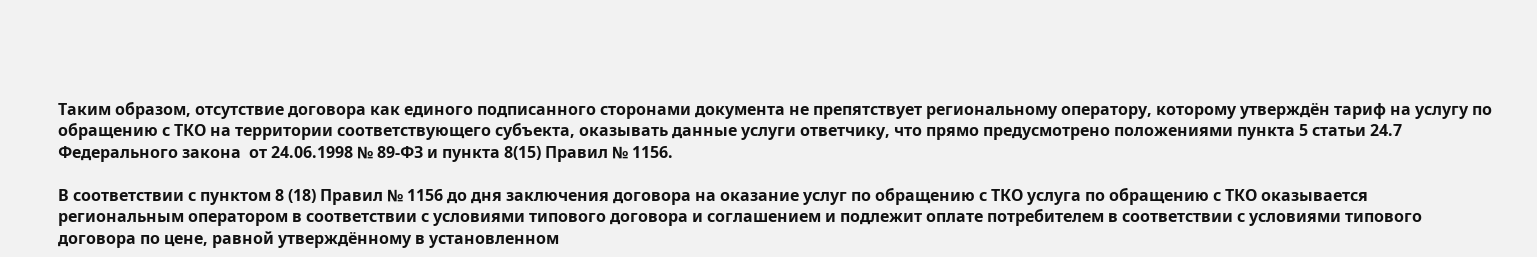Таким образом, отсутствие договора как единого подписанного сторонами документа не препятствует региональному оператору, которому утверждён тариф на услугу по обращению с ТКО на территории соответствующего субъекта, оказывать данные услуги ответчику, что прямо предусмотрено положениями пункта 5 статьи 24.7 Федерального закона  от 24.06.1998 № 89-ФЗ и пункта 8(15) Правил № 1156.

В соответствии с пунктом 8 (18) Правил № 1156 до дня заключения договора на оказание услуг по обращению с ТКО услуга по обращению с ТКО оказывается региональным оператором в соответствии с условиями типового договора и соглашением и подлежит оплате потребителем в соответствии с условиями типового договора по цене, равной утверждённому в установленном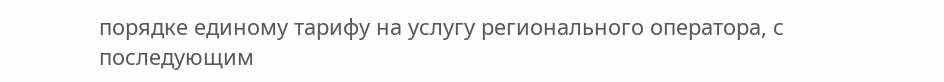порядке единому тарифу на услугу регионального оператора, с последующим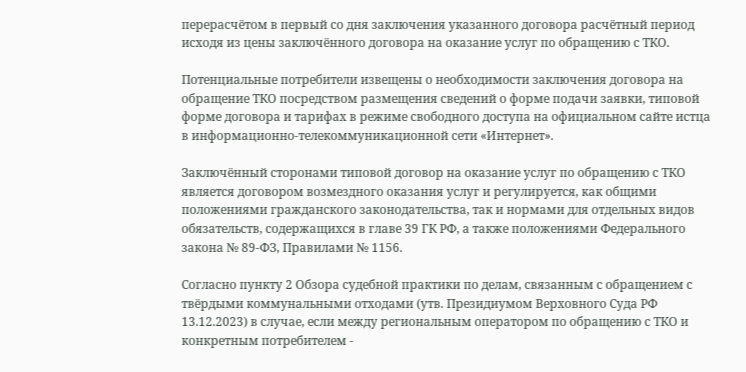перерасчётом в первый со дня заключения указанного договора расчётный период исходя из цены заключённого договора на оказание услуг по обращению с ТКО.

Потенциальные потребители извещены о необходимости заключения договора на обращение ТКО посредством размещения сведений о форме подачи заявки, типовой форме договора и тарифах в режиме свободного доступа на официальном сайте истца в информационно-телекоммуникационной сети «Интернет».

Заключённый сторонами типовой договор на оказание услуг по обращению с ТКО является договором возмездного оказания услуг и регулируется, как общими положениями гражданского законодательства, так и нормами для отдельных видов обязательств, содержащихся в главе 39 ГК РФ, а также положениями Федерального закона № 89-ФЗ, Правилами № 1156.

Согласно пункту 2 Обзора судебной практики по делам, связанным с обращением с твёрдыми коммунальными отходами (утв. Президиумом Верховного Суда РФ 13.12.2023) в случае, если между региональным оператором по обращению с ТКО и конкретным потребителем -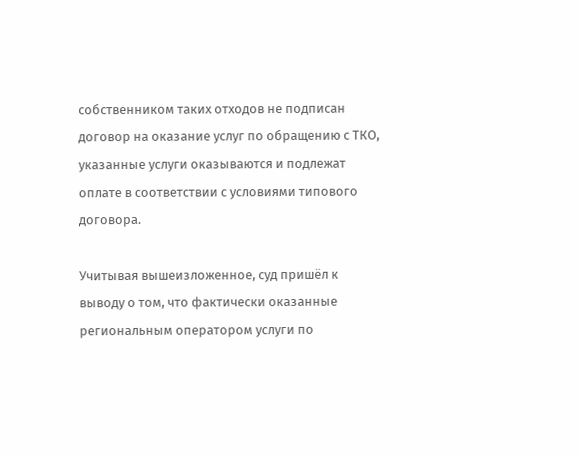собственником таких отходов не подписан договор на оказание услуг по обращению с ТКО, указанные услуги оказываются и подлежат оплате в соответствии с условиями типового договора.

Учитывая вышеизложенное, суд пришёл к выводу о том, что фактически оказанные региональным оператором услуги по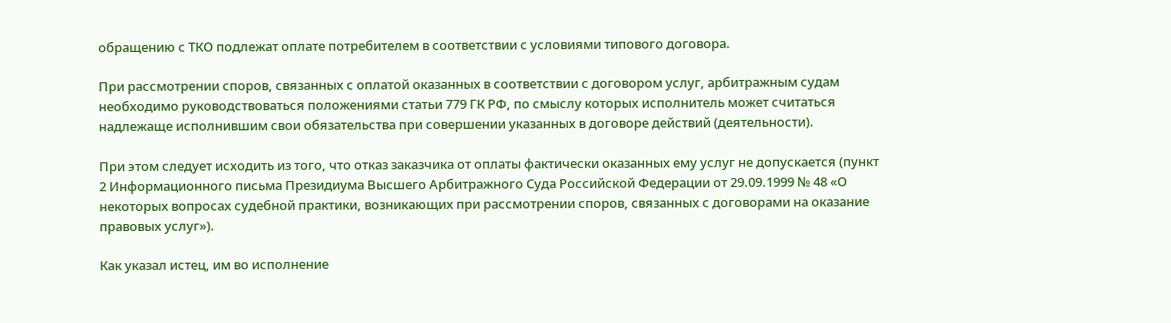обращению с ТКО подлежат оплате потребителем в соответствии с условиями типового договора.

При рассмотрении споров, связанных с оплатой оказанных в соответствии с договором услуг, арбитражным судам необходимо руководствоваться положениями статьи 779 ГК РФ, по смыслу которых исполнитель может считаться надлежаще исполнившим свои обязательства при совершении указанных в договоре действий (деятельности).

При этом следует исходить из того, что отказ заказчика от оплаты фактически оказанных ему услуг не допускается (пункт 2 Информационного письма Президиума Высшего Арбитражного Суда Российской Федерации от 29.09.1999 № 48 «О некоторых вопросах судебной практики, возникающих при рассмотрении споров, связанных с договорами на оказание правовых услуг»).

Как указал истец, им во исполнение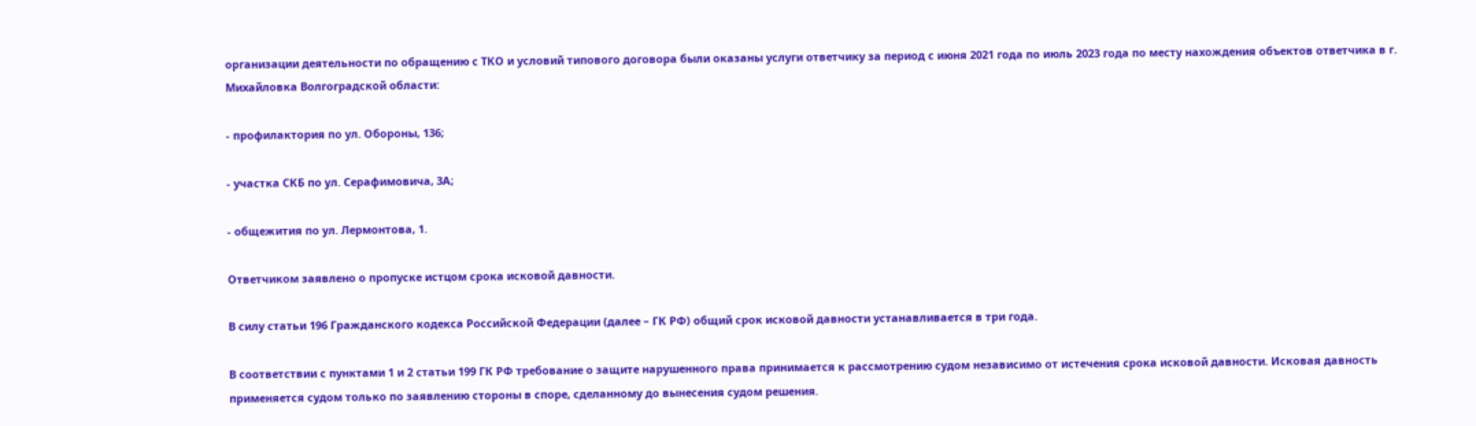организации деятельности по обращению с ТКО и условий типового договора были оказаны услуги ответчику за период с июня 2021 года по июль 2023 года по месту нахождения объектов ответчика в г. Михайловка Волгоградской области:

- профилактория по ул. Обороны, 136;

- участка СКБ по ул. Серафимовича, 3А;

- общежития по ул. Лермонтова, 1.

Ответчиком заявлено о пропуске истцом срока исковой давности.

В силу статьи 196 Гражданского кодекса Российской Федерации (далее – ГК РФ) общий срок исковой давности устанавливается в три года.

В соответствии с пунктами 1 и 2 статьи 199 ГК РФ требование о защите нарушенного права принимается к рассмотрению судом независимо от истечения срока исковой давности. Исковая давность применяется судом только по заявлению стороны в споре, сделанному до вынесения судом решения.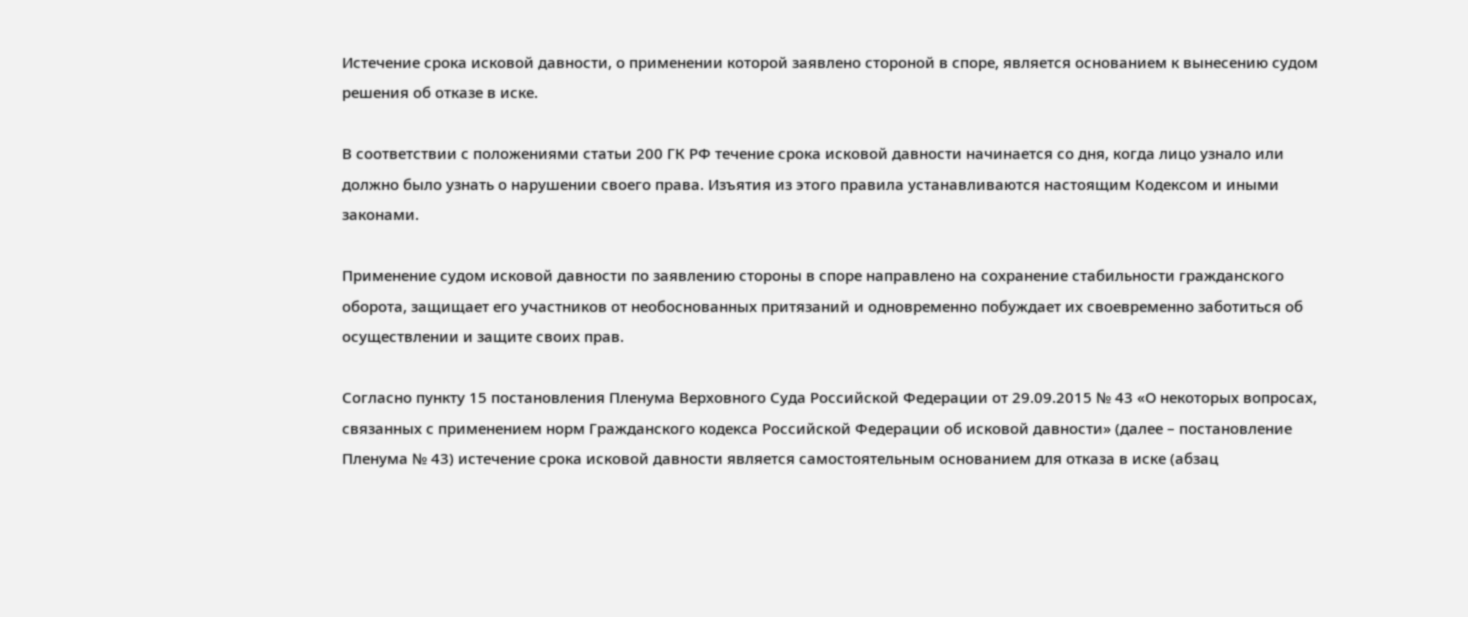Истечение срока исковой давности, о применении которой заявлено стороной в споре, является основанием к вынесению судом решения об отказе в иске.

В соответствии с положениями статьи 200 ГК РФ течение срока исковой давности начинается со дня, когда лицо узнало или должно было узнать о нарушении своего права. Изъятия из этого правила устанавливаются настоящим Кодексом и иными законами.

Применение судом исковой давности по заявлению стороны в споре направлено на сохранение стабильности гражданского оборота, защищает его участников от необоснованных притязаний и одновременно побуждает их своевременно заботиться об осуществлении и защите своих прав.

Согласно пункту 15 постановления Пленума Верховного Суда Российской Федерации от 29.09.2015 № 43 «О некоторых вопросах, связанных с применением норм Гражданского кодекса Российской Федерации об исковой давности» (далее – постановление Пленума № 43) истечение срока исковой давности является самостоятельным основанием для отказа в иске (абзац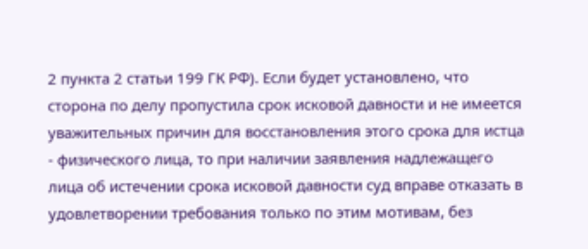2 пункта 2 статьи 199 ГК РФ). Если будет установлено, что сторона по делу пропустила срок исковой давности и не имеется уважительных причин для восстановления этого срока для истца - физического лица, то при наличии заявления надлежащего лица об истечении срока исковой давности суд вправе отказать в удовлетворении требования только по этим мотивам, без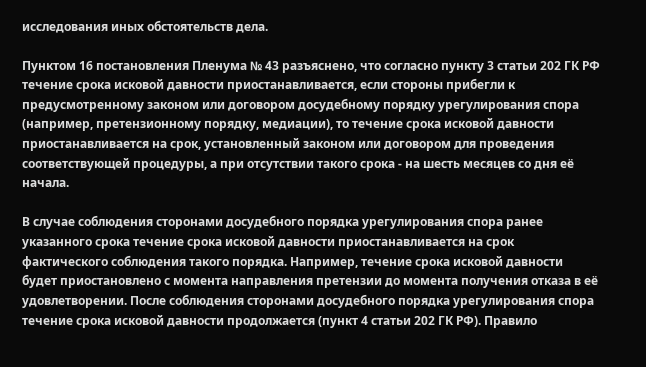исследования иных обстоятельств дела.

Пунктом 16 постановления Пленума № 43 разъяснено, что согласно пункту 3 статьи 202 ГК РФ течение срока исковой давности приостанавливается, если стороны прибегли к предусмотренному законом или договором досудебному порядку урегулирования спора (например, претензионному порядку, медиации), то течение срока исковой давности приостанавливается на срок, установленный законом или договором для проведения соответствующей процедуры, а при отсутствии такого срока - на шесть месяцев со дня её начала.

В случае соблюдения сторонами досудебного порядка урегулирования спора ранее указанного срока течение срока исковой давности приостанавливается на срок фактического соблюдения такого порядка. Например, течение срока исковой давности будет приостановлено с момента направления претензии до момента получения отказа в её удовлетворении. После соблюдения сторонами досудебного порядка урегулирования спора течение срока исковой давности продолжается (пункт 4 статьи 202 ГК РФ). Правило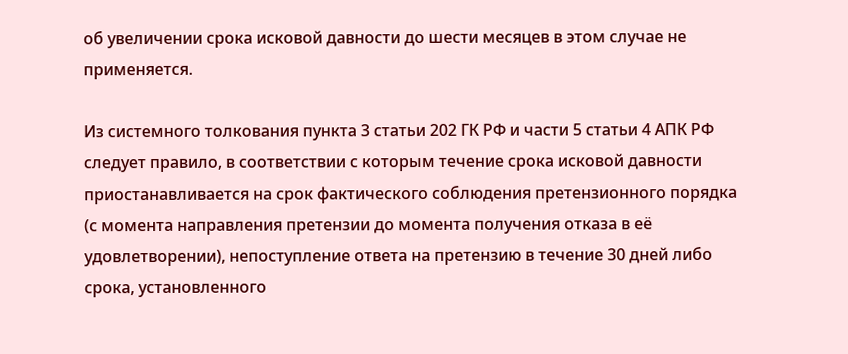об увеличении срока исковой давности до шести месяцев в этом случае не применяется.

Из системного толкования пункта 3 статьи 202 ГК РФ и части 5 статьи 4 АПК РФ следует правило, в соответствии с которым течение срока исковой давности приостанавливается на срок фактического соблюдения претензионного порядка (с момента направления претензии до момента получения отказа в её удовлетворении), непоступление ответа на претензию в течение 30 дней либо срока, установленного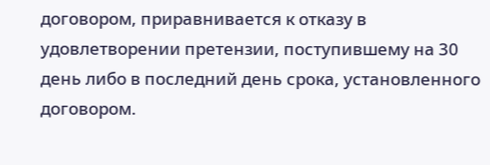договором, приравнивается к отказу в удовлетворении претензии, поступившему на 30 день либо в последний день срока, установленного договором.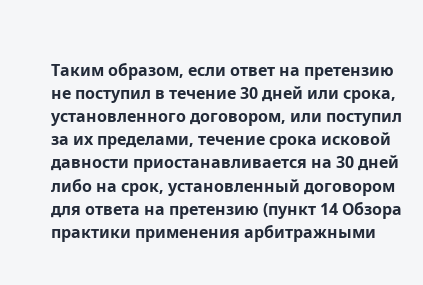Таким образом, если ответ на претензию не поступил в течение 30 дней или срока, установленного договором, или поступил за их пределами, течение срока исковой давности приостанавливается на 30 дней либо на срок, установленный договором для ответа на претензию (пункт 14 Обзора практики применения арбитражными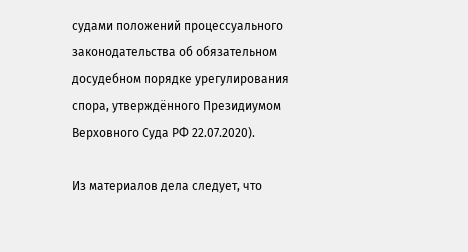судами положений процессуального законодательства об обязательном досудебном порядке урегулирования спора, утверждённого Президиумом Верховного Суда РФ 22.07.2020).

Из материалов дела следует, что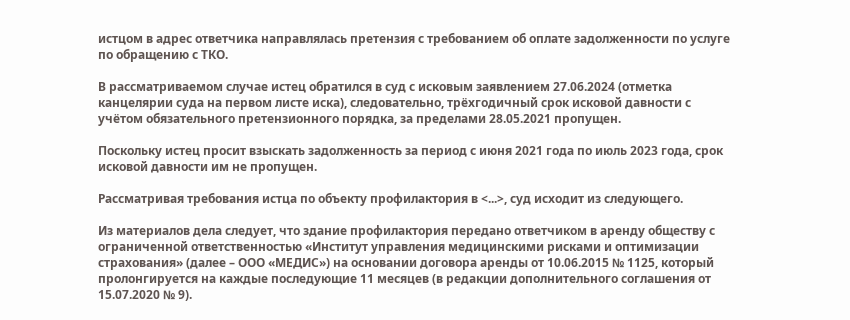истцом в адрес ответчика направлялась претензия с требованием об оплате задолженности по услуге по обращению с ТКО.

В рассматриваемом случае истец обратился в суд с исковым заявлением 27.06.2024 (отметка канцелярии суда на первом листе иска), следовательно, трёхгодичный срок исковой давности с учётом обязательного претензионного порядка, за пределами 28.05.2021 пропущен.

Поскольку истец просит взыскать задолженность за период с июня 2021 года по июль 2023 года, срок исковой давности им не пропущен.

Рассматривая требования истца по объекту профилактория в <...>, суд исходит из следующего.

Из материалов дела следует, что здание профилактория передано ответчиком в аренду обществу с ограниченной ответственностью «Институт управления медицинскими рисками и оптимизации страхования» (далее – ООО «МЕДИС») на основании договора аренды от 10.06.2015 № 1125, который пролонгируется на каждые последующие 11 месяцев (в редакции дополнительного соглашения от 15.07.2020 № 9).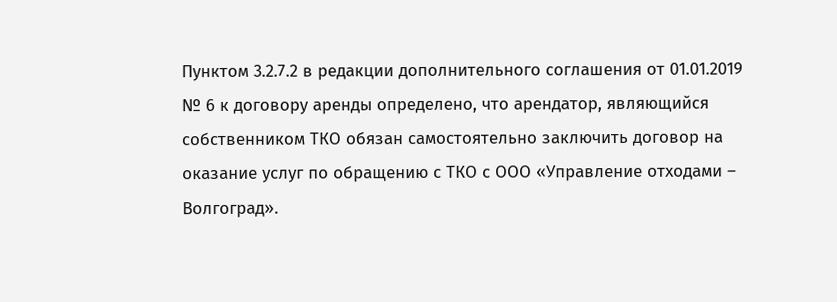Пунктом 3.2.7.2 в редакции дополнительного соглашения от 01.01.2019 № 6 к договору аренды определено, что арендатор, являющийся собственником ТКО обязан самостоятельно заключить договор на оказание услуг по обращению с ТКО с ООО «Управление отходами – Волгоград».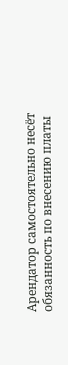Арендатор самостоятельно несёт обязанность по внесению платы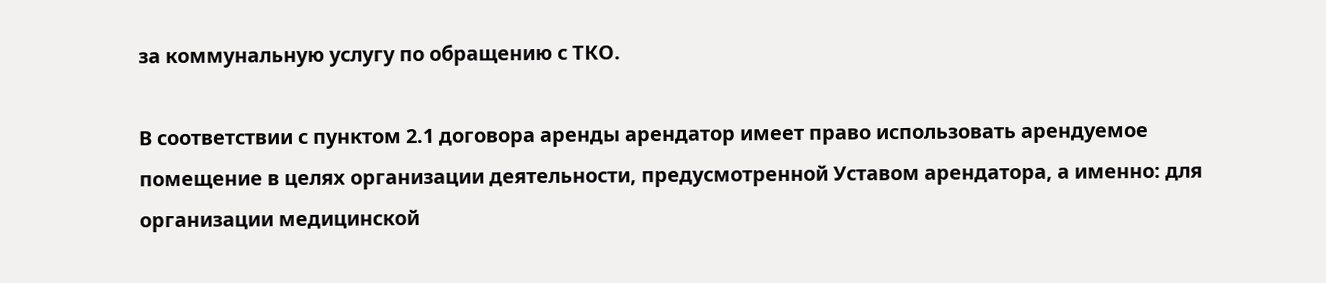за коммунальную услугу по обращению с ТКО.

В соответствии с пунктом 2.1 договора аренды арендатор имеет право использовать арендуемое помещение в целях организации деятельности, предусмотренной Уставом арендатора, а именно: для организации медицинской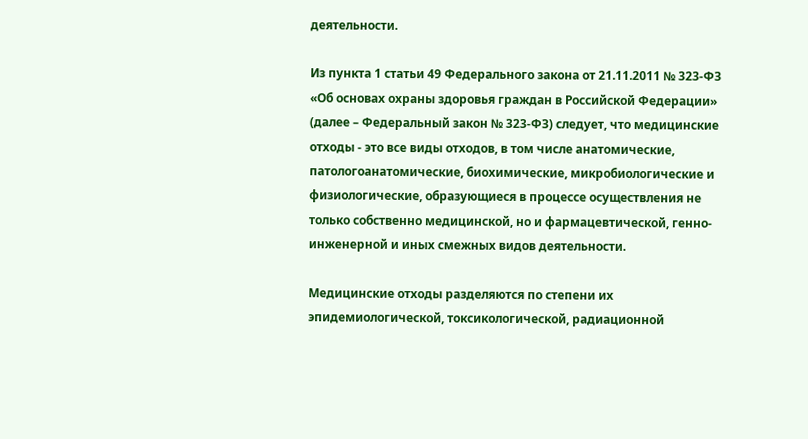деятельности.

Из пункта 1 статьи 49 Федерального закона от 21.11.2011 № 323-ФЗ «Об основах охраны здоровья граждан в Российской Федерации» (далее – Федеральный закон № 323-ФЗ) следует, что медицинские отходы - это все виды отходов, в том числе анатомические, патологоанатомические, биохимические, микробиологические и физиологические, образующиеся в процессе осуществления не только собственно медицинской, но и фармацевтической, генно- инженерной и иных смежных видов деятельности.

Медицинские отходы разделяются по степени их эпидемиологической, токсикологической, радиационной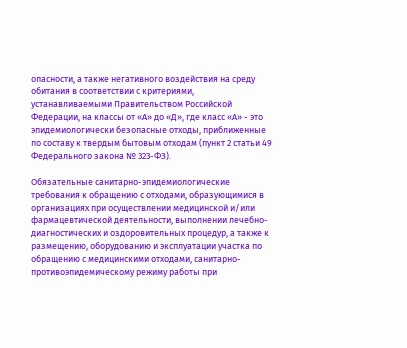опасности, а также негативного воздействия на среду обитания в соответствии с критериями, устанавливаемыми Правительством Российской Федерации, на классы от «А» до «Д», где класс «А» - это эпидемиологически безопасные отходы, приближенные по составу к твердым бытовым отходам (пункт 2 статьи 49 Федерального закона № 323-ФЗ).

Обязательные санитарно-эпидемиологические требования к обращению с отходами, образующимися в организациях при осуществлении медицинской и/или фармацевтической деятельности, выполнении лечебно-диагностических и оздоровительных процедур, а также к размещению, оборудованию и эксплуатации участка по обращению с медицинскими отходами, санитарно-противоэпидемическому режиму работы при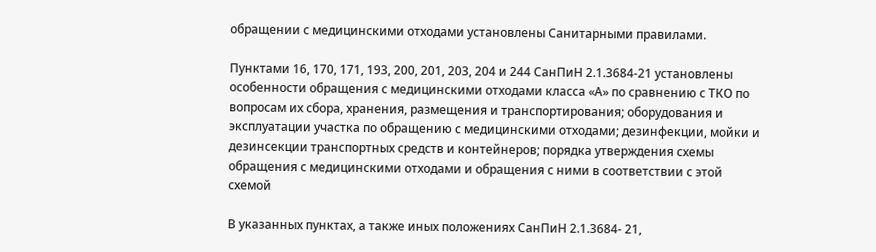обращении с медицинскими отходами установлены Санитарными правилами.

Пунктами 16, 170, 171, 193, 200, 201, 203, 204 и 244 СанПиН 2.1.3684-21 установлены особенности обращения с медицинскими отходами класса «А» по сравнению с ТКО по вопросам их сбора, хранения, размещения и транспортирования; оборудования и эксплуатации участка по обращению с медицинскими отходами; дезинфекции, мойки и дезинсекции транспортных средств и контейнеров; порядка утверждения схемы обращения с медицинскими отходами и обращения с ними в соответствии с этой схемой

В указанных пунктах, а также иных положениях СанПиН 2.1.3684- 21,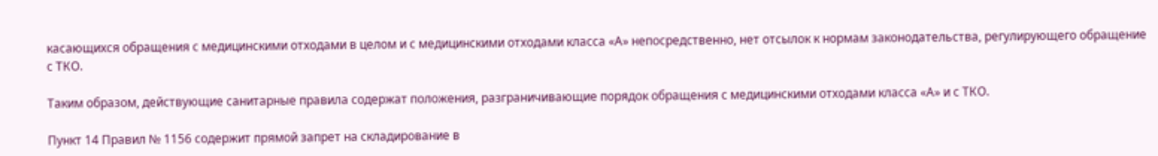касающихся обращения с медицинскими отходами в целом и с медицинскими отходами класса «А» непосредственно, нет отсылок к нормам законодательства, регулирующего обращение с ТКО.

Таким образом, действующие санитарные правила содержат положения, разграничивающие порядок обращения с медицинскими отходами класса «А» и с ТКО.

Пункт 14 Правил № 1156 содержит прямой запрет на складирование в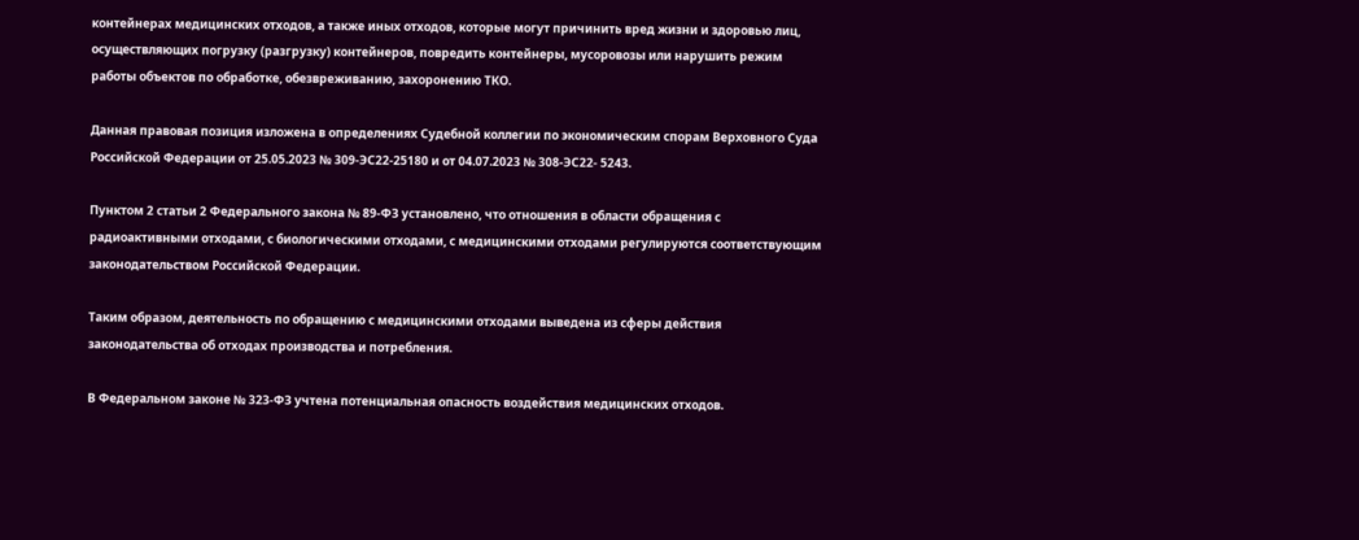контейнерах медицинских отходов, а также иных отходов, которые могут причинить вред жизни и здоровью лиц, осуществляющих погрузку (разгрузку) контейнеров, повредить контейнеры, мусоровозы или нарушить режим работы объектов по обработке, обезвреживанию, захоронению ТКО.

Данная правовая позиция изложена в определениях Судебной коллегии по экономическим спорам Верховного Суда Российской Федерации от 25.05.2023 № 309-ЭС22-25180 и от 04.07.2023 № 308-ЭС22- 5243.

Пунктом 2 статьи 2 Федерального закона № 89-ФЗ установлено, что отношения в области обращения с радиоактивными отходами, с биологическими отходами, с медицинскими отходами регулируются соответствующим законодательством Российской Федерации.

Таким образом, деятельность по обращению с медицинскими отходами выведена из сферы действия законодательства об отходах производства и потребления.

В Федеральном законе № 323-ФЗ учтена потенциальная опасность воздействия медицинских отходов.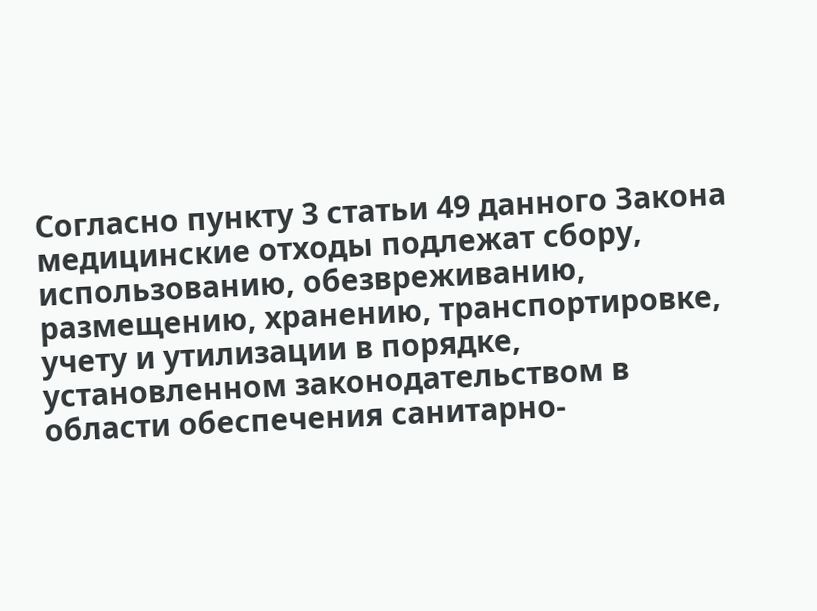Согласно пункту 3 статьи 49 данного Закона медицинские отходы подлежат сбору, использованию, обезвреживанию, размещению, хранению, транспортировке, учету и утилизации в порядке, установленном законодательством в области обеспечения санитарно-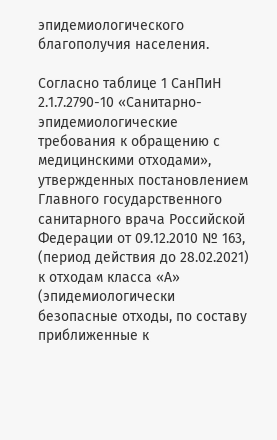эпидемиологического благополучия населения.

Согласно таблице 1 СанПиН 2.1.7.2790-10 «Санитарно-эпидемиологические требования к обращению с медицинскими отходами», утвержденных постановлением Главного государственного санитарного врача Российской Федерации от 09.12.2010 № 163, (период действия до 28.02.2021) к отходам класса «А» (эпидемиологически безопасные отходы, по составу приближенные к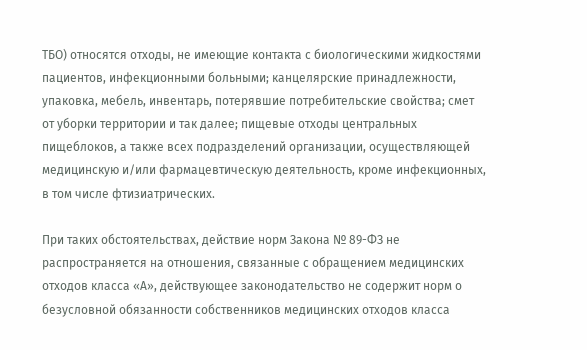ТБО) относятся отходы, не имеющие контакта с биологическими жидкостями пациентов, инфекционными больными; канцелярские принадлежности, упаковка, мебель, инвентарь, потерявшие потребительские свойства; смет от уборки территории и так далее; пищевые отходы центральных пищеблоков, а также всех подразделений организации, осуществляющей медицинскую и/или фармацевтическую деятельность, кроме инфекционных, в том числе фтизиатрических.

При таких обстоятельствах, действие норм Закона № 89-ФЗ не распространяется на отношения, связанные с обращением медицинских отходов класса «А», действующее законодательство не содержит норм о безусловной обязанности собственников медицинских отходов класса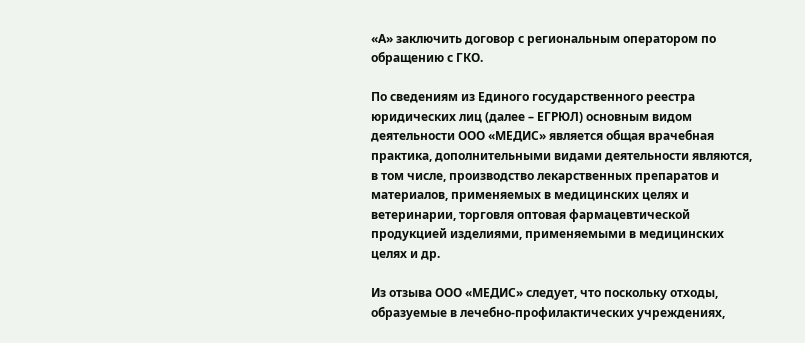«А» заключить договор с региональным оператором по обращению с ГКО.

По сведениям из Единого государственного реестра юридических лиц (далее – ЕГРЮЛ) основным видом деятельности ООО «МЕДИС» является общая врачебная практика, дополнительными видами деятельности являются, в том числе, производство лекарственных препаратов и материалов, применяемых в медицинских целях и ветеринарии, торговля оптовая фармацевтической продукцией изделиями, применяемыми в медицинских целях и др.

Из отзыва ООО «МЕДИС» следует, что поскольку отходы, образуемые в лечебно-профилактических учреждениях,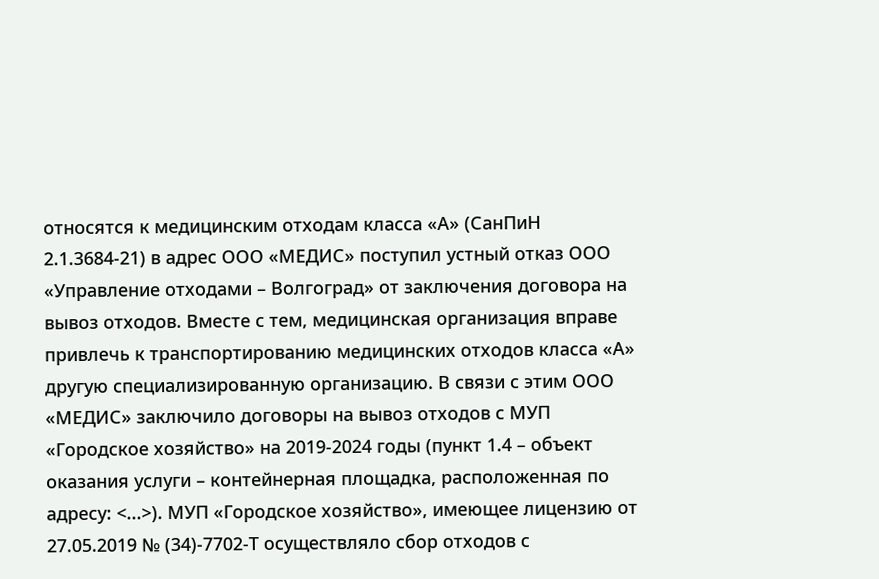относятся к медицинским отходам класса «А» (СанПиН 2.1.3684-21) в адрес ООО «МЕДИС» поступил устный отказ ООО «Управление отходами – Волгоград» от заключения договора на вывоз отходов. Вместе с тем, медицинская организация вправе привлечь к транспортированию медицинских отходов класса «А» другую специализированную организацию. В связи с этим ООО «МЕДИС» заключило договоры на вывоз отходов с МУП «Городское хозяйство» на 2019-2024 годы (пункт 1.4 – объект оказания услуги – контейнерная площадка, расположенная по адресу: <...>). МУП «Городское хозяйство», имеющее лицензию от 27.05.2019 № (34)-7702-Т осуществляло сбор отходов с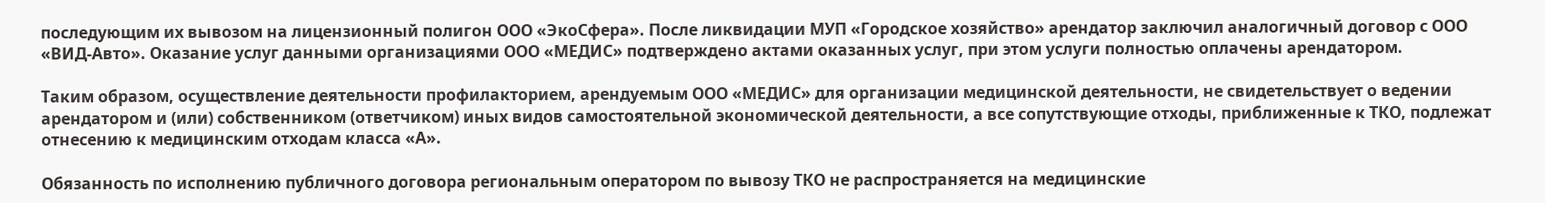последующим их вывозом на лицензионный полигон ООО «ЭкоСфера». После ликвидации МУП «Городское хозяйство» арендатор заключил аналогичный договор с ООО «ВИД-Авто». Оказание услуг данными организациями ООО «МЕДИС» подтверждено актами оказанных услуг, при этом услуги полностью оплачены арендатором.

Таким образом, осуществление деятельности профилакторием, арендуемым ООО «МЕДИС» для организации медицинской деятельности, не свидетельствует о ведении арендатором и (или) собственником (ответчиком) иных видов самостоятельной экономической деятельности, а все сопутствующие отходы, приближенные к ТКО, подлежат отнесению к медицинским отходам класса «А».

Обязанность по исполнению публичного договора региональным оператором по вывозу ТКО не распространяется на медицинские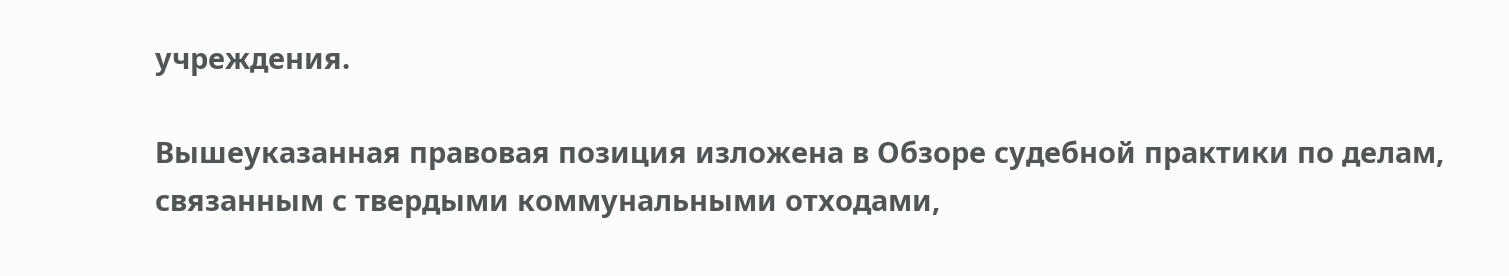учреждения.

Вышеуказанная правовая позиция изложена в Обзоре судебной практики по делам, связанным с твердыми коммунальными отходами,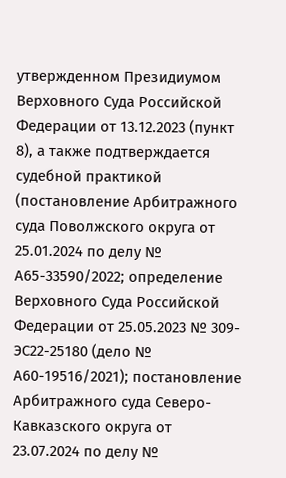утвержденном Президиумом Верховного Суда Российской Федерации от 13.12.2023 (пункт 8), а также подтверждается судебной практикой (постановление Арбитражного суда Поволжского округа от 25.01.2024 по делу № А65-33590/2022; определение Верховного Суда Российской Федерации от 25.05.2023 № 309-ЭС22-25180 (дело № А60-19516/2021); постановление Арбитражного суда Северо-Кавказского округа от 23.07.2024 по делу №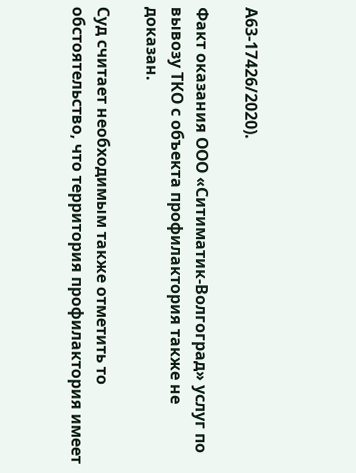А63-17426/2020).

Факт оказания ООО «Ситиматик-Волгоград» услуг по вывозу ТКО с объекта профилактория также не доказан.

Суд считает необходимым также отметить то обстоятельство, что территория профилактория имеет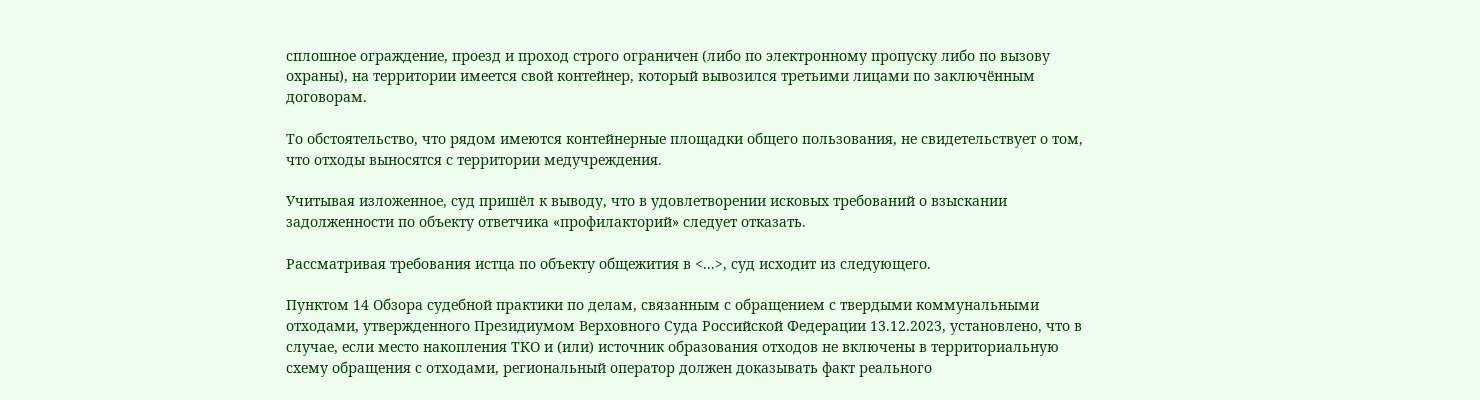сплошное ограждение, проезд и проход строго ограничен (либо по электронному пропуску либо по вызову охраны), на территории имеется свой контейнер, который вывозился третьими лицами по заключённым договорам.

То обстоятельство, что рядом имеются контейнерные площадки общего пользования, не свидетельствует о том, что отходы выносятся с территории медучреждения.

Учитывая изложенное, суд пришёл к выводу, что в удовлетворении исковых требований о взыскании задолженности по объекту ответчика «профилакторий» следует отказать.

Рассматривая требования истца по объекту общежития в <...>, суд исходит из следующего.

Пунктом 14 Обзора судебной практики по делам, связанным с обращением с твердыми коммунальными отходами, утвержденного Президиумом Верховного Суда Российской Федерации 13.12.2023, установлено, что в случае, если место накопления ТКО и (или) источник образования отходов не включены в территориальную схему обращения с отходами, региональный оператор должен доказывать факт реального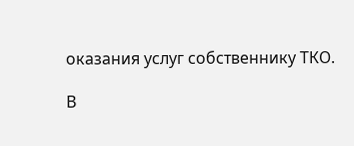оказания услуг собственнику ТКО.

В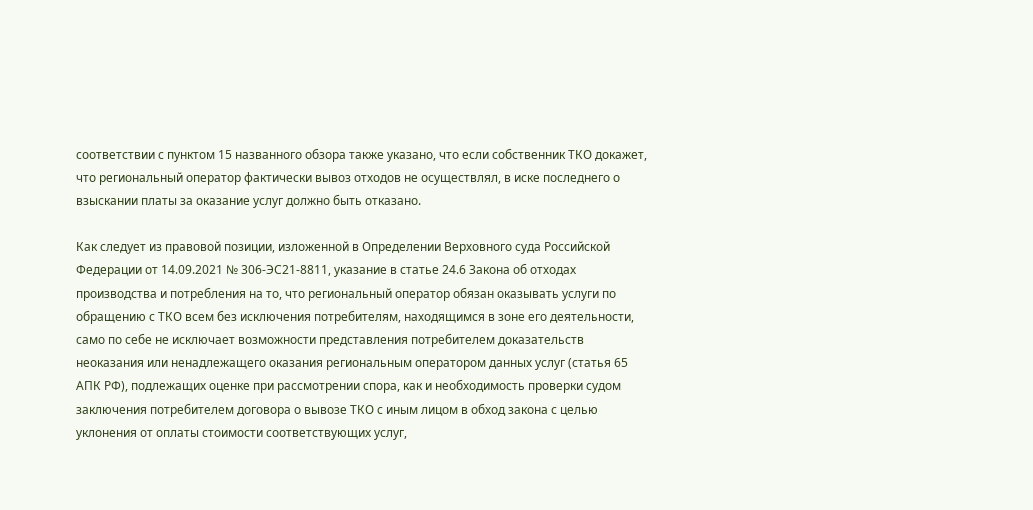соответствии с пунктом 15 названного обзора также указано, что если собственник ТКО докажет, что региональный оператор фактически вывоз отходов не осуществлял, в иске последнего о взыскании платы за оказание услуг должно быть отказано.

Как следует из правовой позиции, изложенной в Определении Верховного суда Российской Федерации от 14.09.2021 № 306-ЭС21-8811, указание в статье 24.6 Закона об отходах производства и потребления на то, что региональный оператор обязан оказывать услуги по обращению с ТКО всем без исключения потребителям, находящимся в зоне его деятельности, само по себе не исключает возможности представления потребителем доказательств неоказания или ненадлежащего оказания региональным оператором данных услуг (статья 65 АПК РФ), подлежащих оценке при рассмотрении спора, как и необходимость проверки судом заключения потребителем договора о вывозе ТКО с иным лицом в обход закона с целью уклонения от оплаты стоимости соответствующих услуг,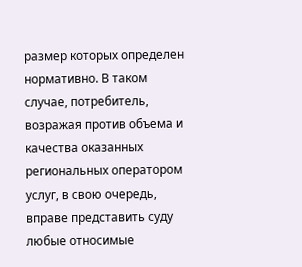размер которых определен нормативно. В таком случае, потребитель, возражая против объема и качества оказанных региональных оператором услуг, в свою очередь, вправе представить суду любые относимые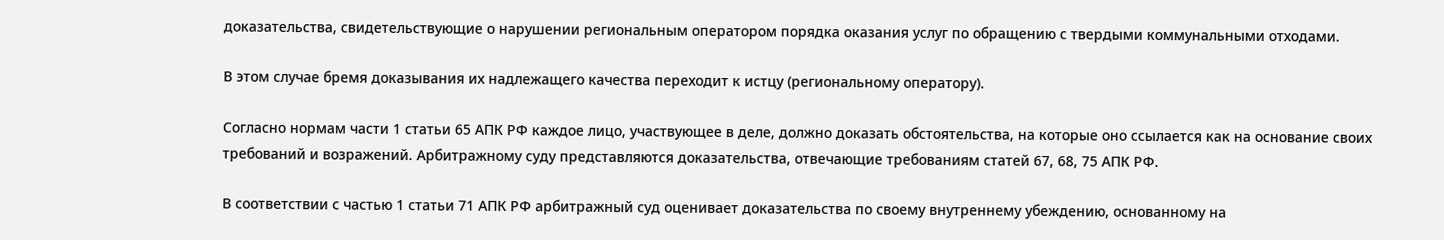доказательства, свидетельствующие о нарушении региональным оператором порядка оказания услуг по обращению с твердыми коммунальными отходами.

В этом случае бремя доказывания их надлежащего качества переходит к истцу (региональному оператору).

Согласно нормам части 1 статьи 65 АПК РФ каждое лицо, участвующее в деле, должно доказать обстоятельства, на которые оно ссылается как на основание своих требований и возражений. Арбитражному суду представляются доказательства, отвечающие требованиям статей 67, 68, 75 АПК РФ.

В соответствии с частью 1 статьи 71 АПК РФ арбитражный суд оценивает доказательства по своему внутреннему убеждению, основанному на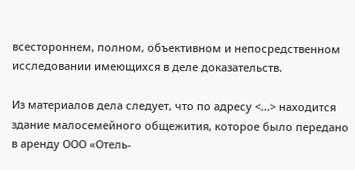всестороннем, полном, объективном и непосредственном исследовании имеющихся в деле доказательств.

Из материалов дела следует, что по адресу <...> находится здание малосемейного общежития, которое было передано в аренду ООО «Отель-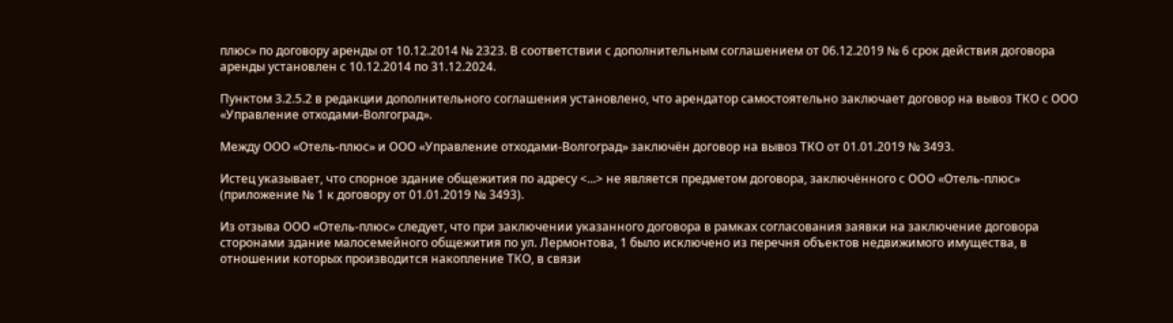плюс» по договору аренды от 10.12.2014 № 2323. В соответствии с дополнительным соглашением от 06.12.2019 № 6 срок действия договора аренды установлен с 10.12.2014 по 31.12.2024.

Пунктом 3.2.5.2 в редакции дополнительного соглашения установлено, что арендатор самостоятельно заключает договор на вывоз ТКО с ООО «Управление отходами-Волгоград».

Между ООО «Отель-плюс» и ООО «Управление отходами-Волгоград» заключён договор на вывоз ТКО от 01.01.2019 № 3493.

Истец указывает, что спорное здание общежития по адресу <...> не является предметом договора, заключённого с ООО «Отель-плюс» (приложение № 1 к договору от 01.01.2019 № 3493).

Из отзыва ООО «Отель-плюс» следует, что при заключении указанного договора в рамках согласования заявки на заключение договора сторонами здание малосемейного общежития по ул. Лермонтова, 1 было исключено из перечня объектов недвижимого имущества, в отношении которых производится накопление ТКО, в связи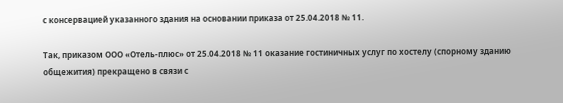с консервацией указанного здания на основании приказа от 25.04.2018 № 11.

Так, приказом ООО «Отель-плюс» от 25.04.2018 № 11 оказание гостиничных услуг по хостелу (спорному зданию общежития) прекращено в связи с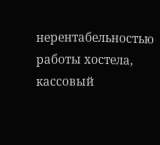нерентабельностью работы хостела, кассовый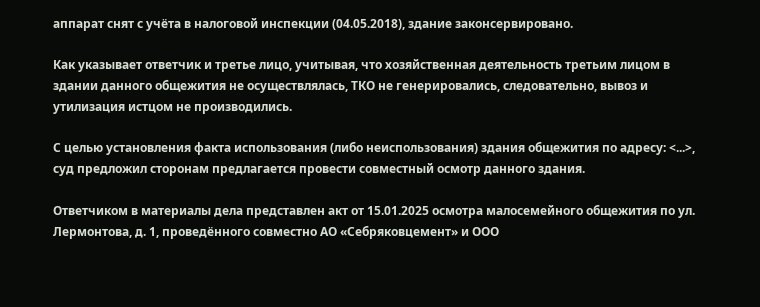аппарат снят с учёта в налоговой инспекции (04.05.2018), здание законсервировано.

Как указывает ответчик и третье лицо, учитывая, что хозяйственная деятельность третьим лицом в здании данного общежития не осуществлялась, ТКО не генерировались, следовательно, вывоз и утилизация истцом не производились.

С целью установления факта использования (либо неиспользования) здания общежития по адресу: <...>, суд предложил сторонам предлагается провести совместный осмотр данного здания.

Ответчиком в материалы дела представлен акт от 15.01.2025 осмотра малосемейного общежития по ул. Лермонтова, д. 1, проведённого совместно АО «Себряковцемент» и ООО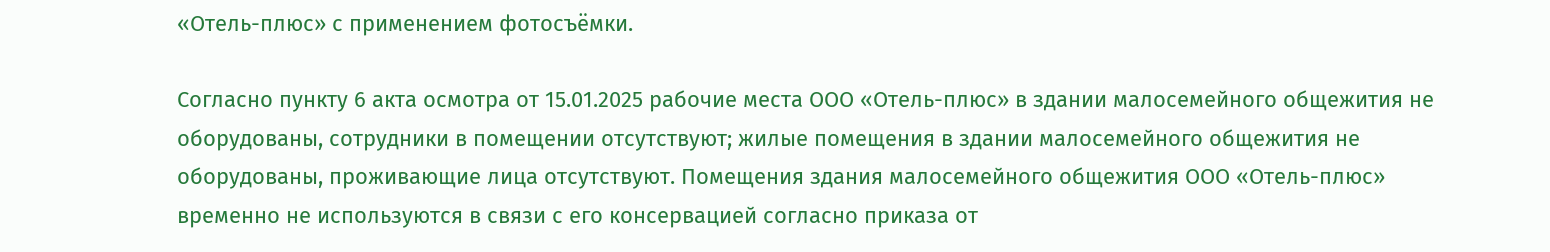«Отель-плюс» с применением фотосъёмки.

Согласно пункту 6 акта осмотра от 15.01.2025 рабочие места ООО «Отель-плюс» в здании малосемейного общежития не оборудованы, сотрудники в помещении отсутствуют; жилые помещения в здании малосемейного общежития не оборудованы, проживающие лица отсутствуют. Помещения здания малосемейного общежития ООО «Отель-плюс» временно не используются в связи с его консервацией согласно приказа от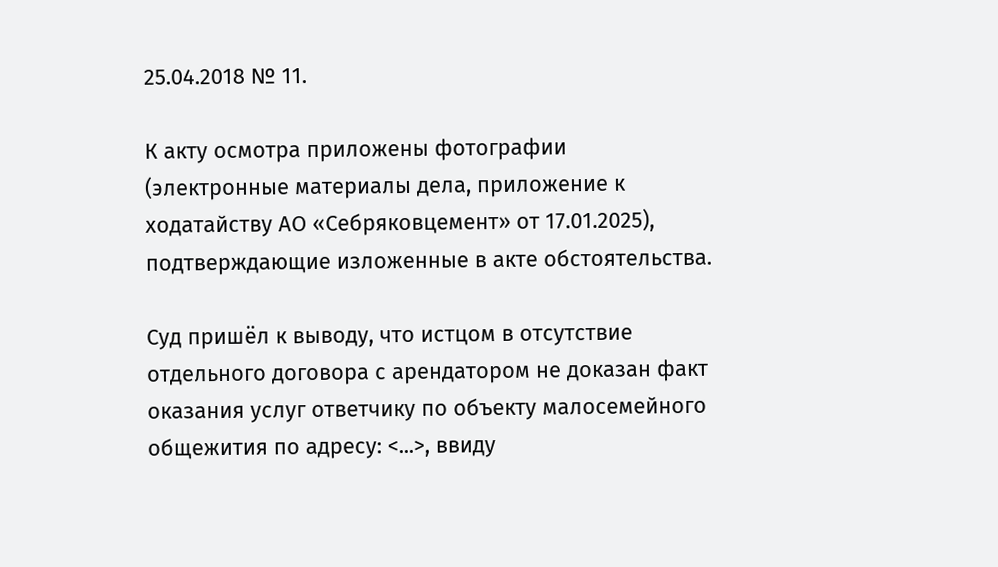25.04.2018 № 11.

К акту осмотра приложены фотографии (электронные материалы дела, приложение к ходатайству АО «Себряковцемент» от 17.01.2025), подтверждающие изложенные в акте обстоятельства.

Суд пришёл к выводу, что истцом в отсутствие отдельного договора с арендатором не доказан факт оказания услуг ответчику по объекту малосемейного общежития по адресу: <...>, ввиду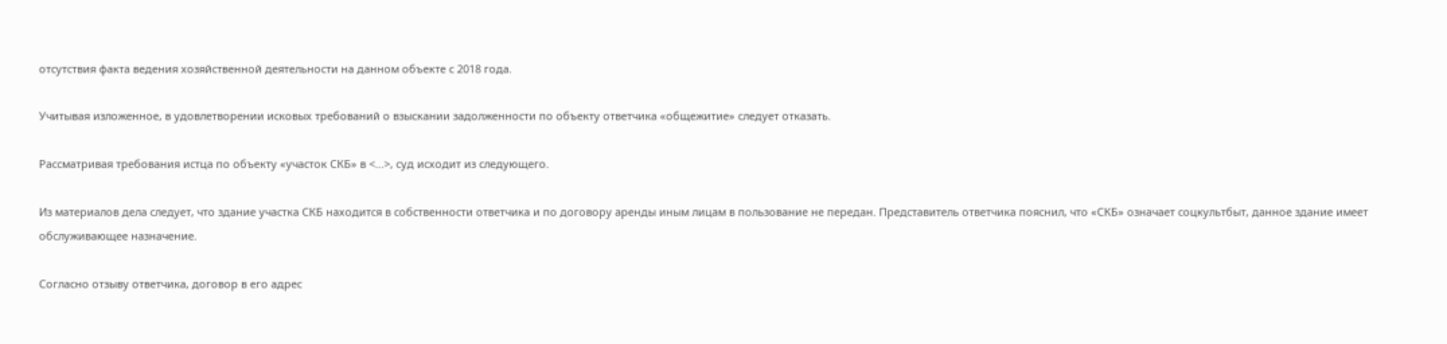отсутствия факта ведения хозяйственной деятельности на данном объекте с 2018 года.

Учитывая изложенное, в удовлетворении исковых требований о взыскании задолженности по объекту ответчика «общежитие» следует отказать.

Рассматривая требования истца по объекту «участок СКБ» в <...>, суд исходит из следующего.

Из материалов дела следует, что здание участка СКБ находится в собственности ответчика и по договору аренды иным лицам в пользование не передан. Представитель ответчика пояснил, что «СКБ» означает соцкультбыт, данное здание имеет обслуживающее назначение.

Согласно отзыву ответчика, договор в его адрес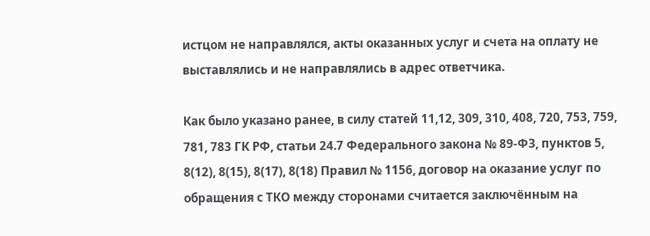истцом не направлялся, акты оказанных услуг и счета на оплату не выставлялись и не направлялись в адрес ответчика.

Как было указано ранее, в силу статей 11,12, 309, 310, 408, 720, 753, 759, 781, 783 ГК РФ, статьи 24.7 Федерального закона № 89-ФЗ, пунктов 5, 8(12), 8(15), 8(17), 8(18) Правил № 1156, договор на оказание услуг по обращения с ТКО между сторонами считается заключённым на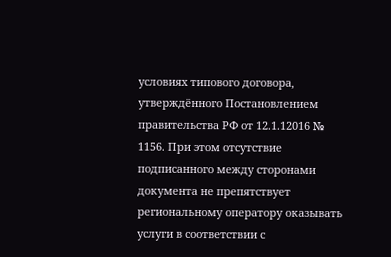условиях типового договора, утверждённого Постановлением правительства РФ от 12.1.12016 № 1156. При этом отсутствие подписанного между сторонами документа не препятствует региональному оператору оказывать услуги в соответствии с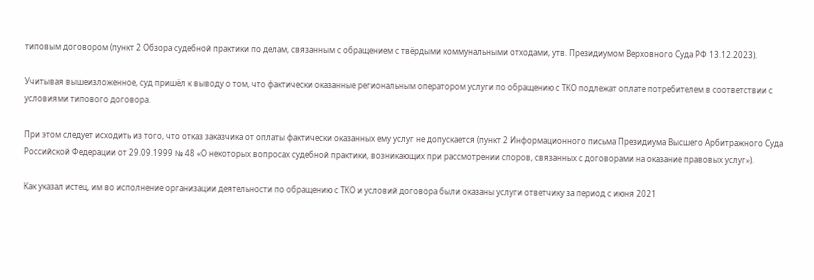типовым договором (пункт 2 Обзора судебной практики по делам, связанным с обращением с твёрдыми коммунальными отходами, утв. Президиумом Верховного Суда РФ 13.12.2023).

Учитывая вышеизложенное, суд пришёл к выводу о том, что фактически оказанные региональным оператором услуги по обращению с ТКО подлежат оплате потребителем в соответствии с условиями типового договора.

При этом следует исходить из того, что отказ заказчика от оплаты фактически оказанных ему услуг не допускается (пункт 2 Информационного письма Президиума Высшего Арбитражного Суда Российской Федерации от 29.09.1999 № 48 «О некоторых вопросах судебной практики, возникающих при рассмотрении споров, связанных с договорами на оказание правовых услуг»).

Как указал истец, им во исполнение организации деятельности по обращению с ТКО и условий договора были оказаны услуги ответчику за период с июня 2021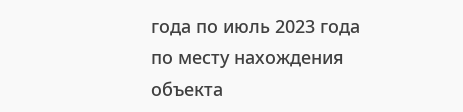года по июль 2023 года по месту нахождения объекта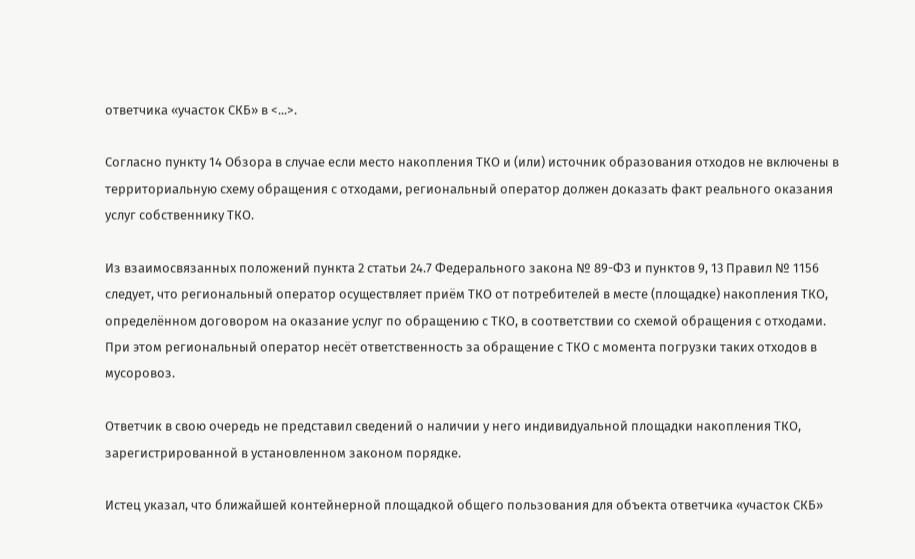ответчика «участок СКБ» в <...>.

Согласно пункту 14 Обзора в случае если место накопления ТКО и (или) источник образования отходов не включены в территориальную схему обращения с отходами, региональный оператор должен доказать факт реального оказания услуг собственнику ТКО.

Из взаимосвязанных положений пункта 2 статьи 24.7 Федерального закона № 89-ФЗ и пунктов 9, 13 Правил № 1156 следует, что региональный оператор осуществляет приём ТКО от потребителей в месте (площадке) накопления ТКО, определённом договором на оказание услуг по обращению с ТКО, в соответствии со схемой обращения с отходами. При этом региональный оператор несёт ответственность за обращение с ТКО с момента погрузки таких отходов в мусоровоз.

Ответчик в свою очередь не представил сведений о наличии у него индивидуальной площадки накопления ТКО, зарегистрированной в установленном законом порядке.

Истец указал, что ближайшей контейнерной площадкой общего пользования для объекта ответчика «участок СКБ»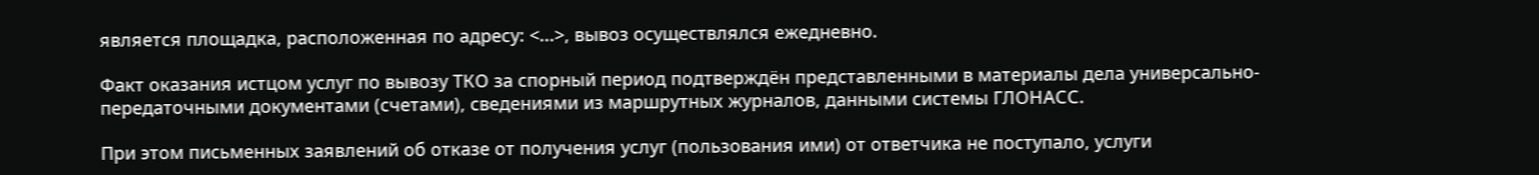является площадка, расположенная по адресу: <...>, вывоз осуществлялся ежедневно.

Факт оказания истцом услуг по вывозу ТКО за спорный период подтверждён представленными в материалы дела универсально-передаточными документами (счетами), сведениями из маршрутных журналов, данными системы ГЛОНАСС.

При этом письменных заявлений об отказе от получения услуг (пользования ими) от ответчика не поступало, услуги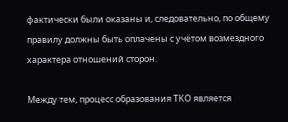фактически были оказаны и, следовательно, по общему правилу должны быть оплачены с учётом возмездного характера отношений сторон.

Между тем, процесс образования ТКО является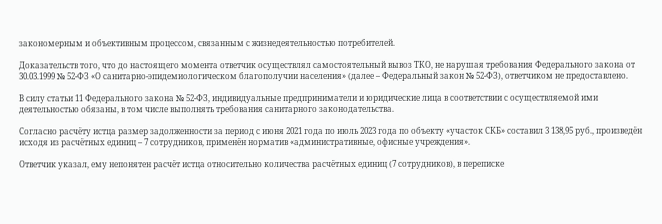закономерным и объективным процессом, связанным с жизнедеятельностью потребителей.

Доказательств того, что до настоящего момента ответчик осуществлял самостоятельный вывоз ТКО, не нарушая требования Федерального закона от 30.03.1999 № 52-ФЗ «О санитарно-эпидемиологическом благополучии населения» (далее – Федеральный закон № 52-ФЗ), ответчиком не предоставлено.

В силу статьи 11 Федерального закона № 52-ФЗ, индивидуальные предприниматели и юридические лица в соответствии с осуществляемой ими деятельностью обязаны, в том числе выполнять требования санитарного законодательства.

Согласно расчёту истца размер задолженности за период с июня 2021 года по июль 2023 года по объекту «участок СКБ» составил 3 138,95 руб., произведён исходя из расчётных единиц – 7 сотрудников, применён норматив «административные, офисные учреждения».

Ответчик указал, ему непонятен расчёт истца относительно количества расчётных единиц (7 сотрудников), в переписке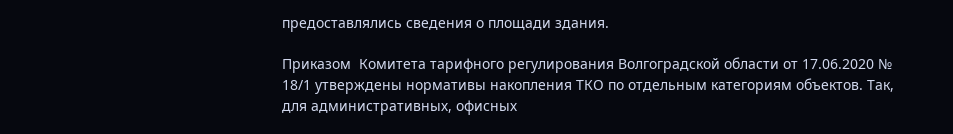предоставлялись сведения о площади здания.

Приказом  Комитета тарифного регулирования Волгоградской области от 17.06.2020 № 18/1 утверждены нормативы накопления ТКО по отдельным категориям объектов. Так, для административных, офисных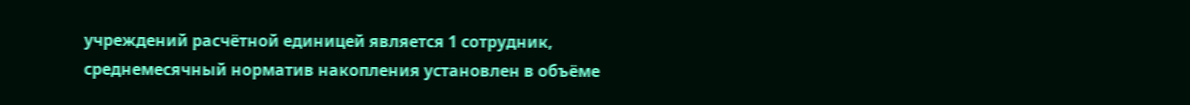учреждений расчётной единицей является 1 сотрудник, среднемесячный норматив накопления установлен в объёме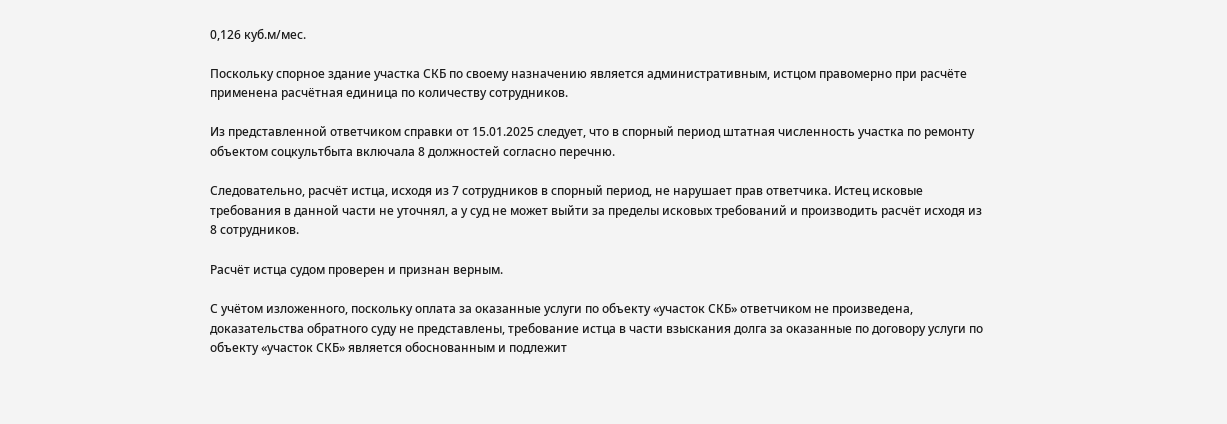0,126 куб.м/мес.

Поскольку спорное здание участка СКБ по своему назначению является административным, истцом правомерно при расчёте применена расчётная единица по количеству сотрудников.

Из представленной ответчиком справки от 15.01.2025 следует, что в спорный период штатная численность участка по ремонту объектом соцкультбыта включала 8 должностей согласно перечню.

Следовательно, расчёт истца, исходя из 7 сотрудников в спорный период, не нарушает прав ответчика. Истец исковые требования в данной части не уточнял, а у суд не может выйти за пределы исковых требований и производить расчёт исходя из 8 сотрудников.

Расчёт истца судом проверен и признан верным.

С учётом изложенного, поскольку оплата за оказанные услуги по объекту «участок СКБ» ответчиком не произведена, доказательства обратного суду не представлены, требование истца в части взыскания долга за оказанные по договору услуги по объекту «участок СКБ» является обоснованным и подлежит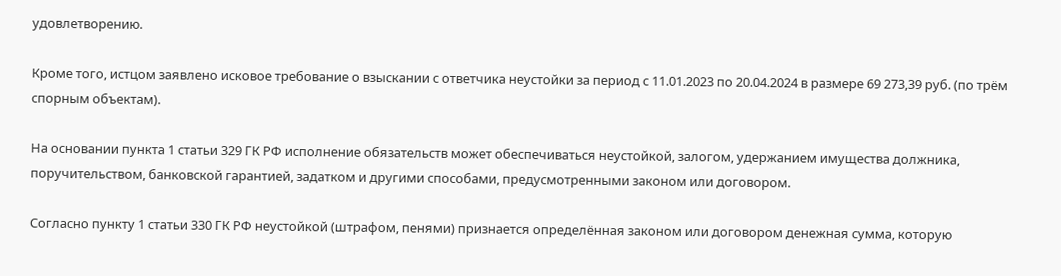удовлетворению.

Кроме того, истцом заявлено исковое требование о взыскании с ответчика неустойки за период с 11.01.2023 по 20.04.2024 в размере 69 273,39 руб. (по трём спорным объектам).

На основании пункта 1 статьи 329 ГК РФ исполнение обязательств может обеспечиваться неустойкой, залогом, удержанием имущества должника, поручительством, банковской гарантией, задатком и другими способами, предусмотренными законом или договором.

Согласно пункту 1 статьи 330 ГК РФ неустойкой (штрафом, пенями) признается определённая законом или договором денежная сумма, которую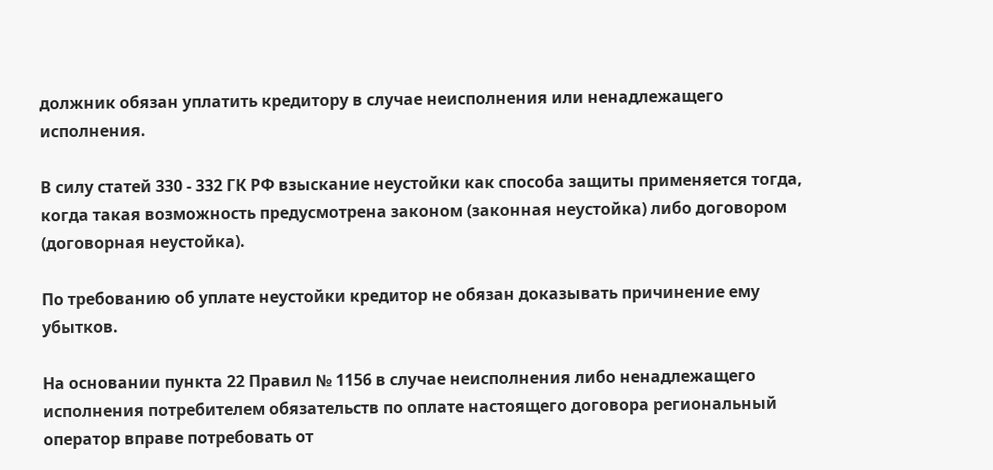должник обязан уплатить кредитору в случае неисполнения или ненадлежащего исполнения.

В силу статей 330 - 332 ГК РФ взыскание неустойки как способа защиты применяется тогда, когда такая возможность предусмотрена законом (законная неустойка) либо договором (договорная неустойка).

По требованию об уплате неустойки кредитор не обязан доказывать причинение ему убытков.

На основании пункта 22 Правил № 1156 в случае неисполнения либо ненадлежащего исполнения потребителем обязательств по оплате настоящего договора региональный оператор вправе потребовать от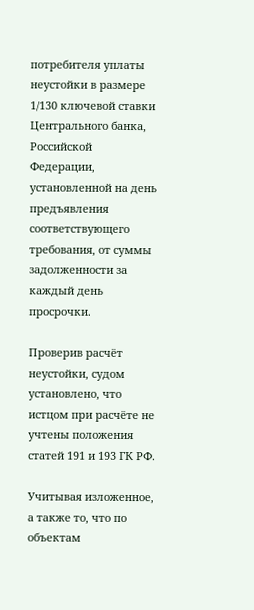потребителя уплаты неустойки в размере 1/130 ключевой ставки Центрального банка, Российской Федерации, установленной на день предъявления соответствующего требования, от суммы задолженности за каждый день просрочки.

Проверив расчёт неустойки, судом установлено, что истцом при расчёте не учтены положения статей 191 и 193 ГК РФ.

Учитывая изложенное, а также то, что по объектам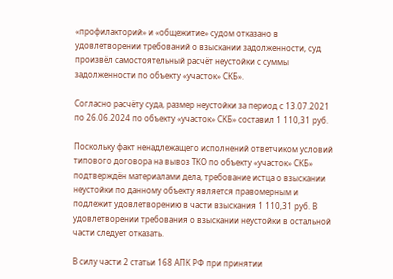«профилакторий» и «общежитие» судом отказано в удовлетворении требований о взыскании задолженности, суд произвёл самостоятельный расчёт неустойки с суммы задолженности по объекту «участок» СКБ».

Согласно расчёту суда, размер неустойки за период с 13.07.2021 по 26.06.2024 по объекту «участок» СКБ» составил 1 110,31 руб.

Поскольку факт ненадлежащего исполнений ответчиком условий типового договора на вывоз ТКО по объекту «участок» СКБ» подтверждён материалами дела, требование истца о взыскании неустойки по данному объекту является правомерным и подлежит удовлетворению в части взыскания 1 110,31 руб. В удовлетворении требования о взыскании неустойки в остальной части следует отказать.

В силу части 2 статьи 168 АПК РФ при принятии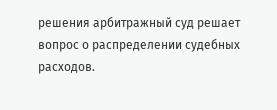решения арбитражный суд решает вопрос о распределении судебных расходов.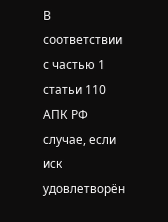В соответствии с частью 1 статьи 110 АПК РФ случае, если иск удовлетворён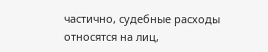частично, судебные расходы относятся на лиц,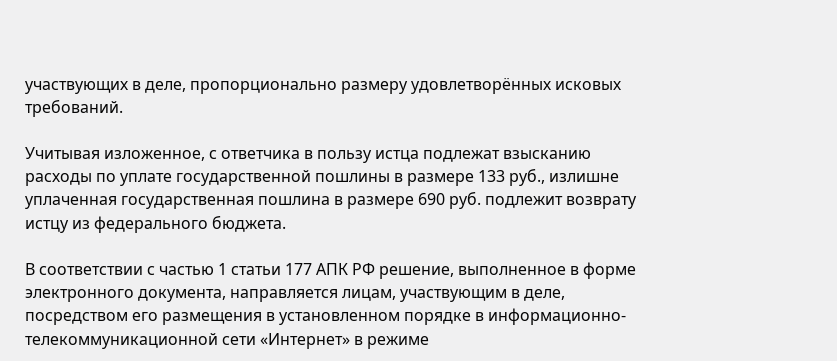участвующих в деле, пропорционально размеру удовлетворённых исковых требований.

Учитывая изложенное, с ответчика в пользу истца подлежат взысканию расходы по уплате государственной пошлины в размере 133 руб., излишне уплаченная государственная пошлина в размере 690 руб. подлежит возврату истцу из федерального бюджета.

В соответствии с частью 1 статьи 177 АПК РФ решение, выполненное в форме электронного документа, направляется лицам, участвующим в деле, посредством его размещения в установленном порядке в информационно-телекоммуникационной сети «Интернет» в режиме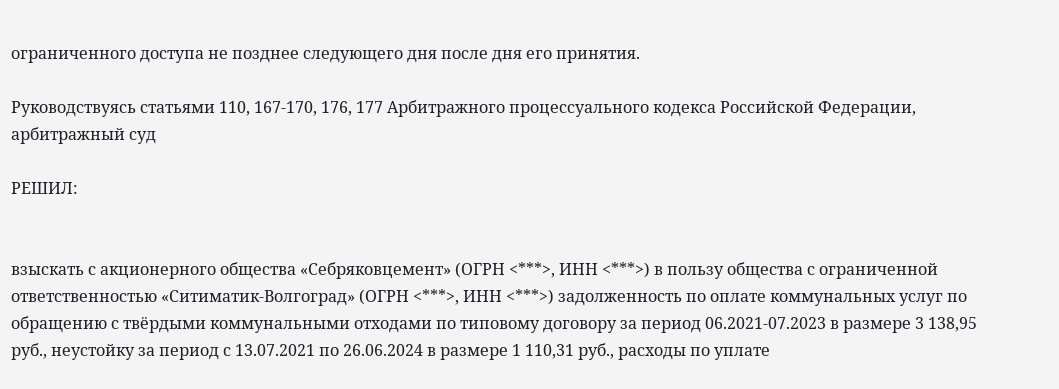ограниченного доступа не позднее следующего дня после дня его принятия.

Руководствуясь статьями 110, 167-170, 176, 177 Арбитражного процессуального кодекса Российской Федерации, арбитражный суд

РЕШИЛ:


взыскать с акционерного общества «Себряковцемент» (ОГРН <***>, ИНН <***>) в пользу общества с ограниченной ответственностью «Ситиматик-Волгоград» (ОГРН <***>, ИНН <***>) задолженность по оплате коммунальных услуг по обращению с твёрдыми коммунальными отходами по типовому договору за период 06.2021-07.2023 в размере 3 138,95 руб., неустойку за период с 13.07.2021 по 26.06.2024 в размере 1 110,31 руб., расходы по уплате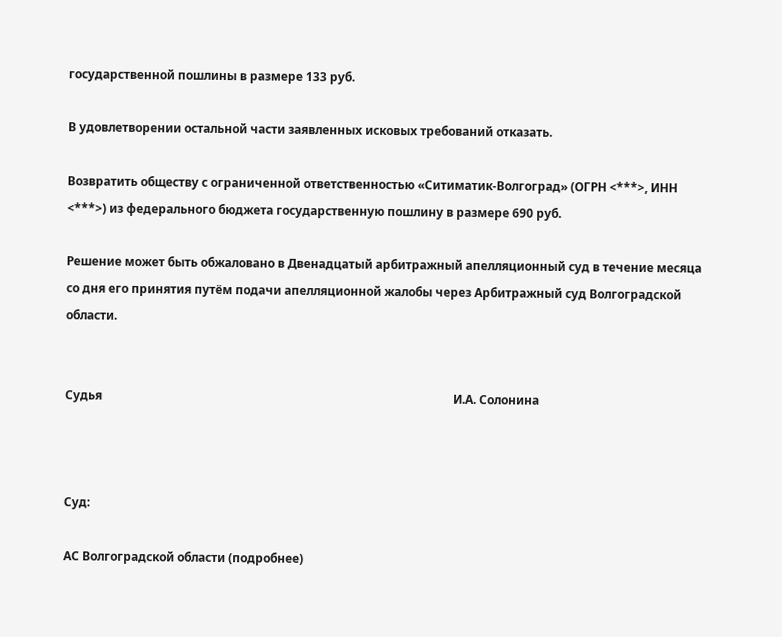государственной пошлины в размере 133 руб.

В удовлетворении остальной части заявленных исковых требований отказать.

Возвратить обществу с ограниченной ответственностью «Ситиматик-Волгоград» (ОГРН <***>, ИНН <***>) из федерального бюджета государственную пошлину в размере 690 руб.

Решение может быть обжаловано в Двенадцатый арбитражный апелляционный суд в течение месяца со дня его принятия путём подачи апелляционной жалобы через Арбитражный суд Волгоградской области.


Судья                                                                                                                     И.А. Солонина



Суд:

АС Волгоградской области (подробнее)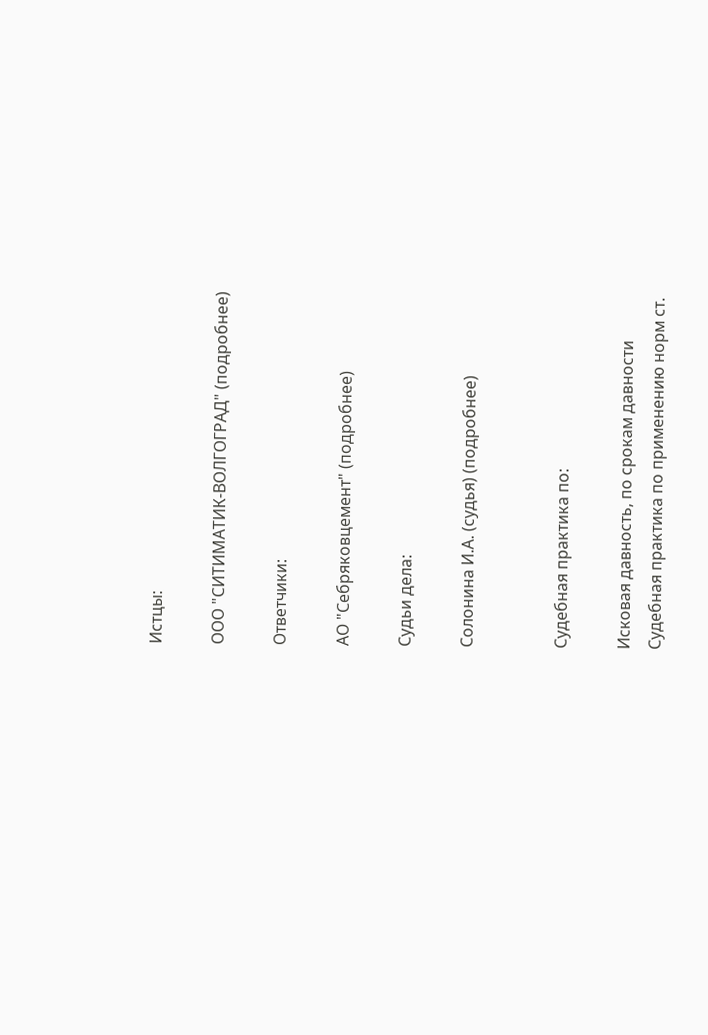Истцы:

ООО "СИТИМАТИК-ВОЛГОГРАД" (подробнее)

Ответчики:

АО "Себряковцемент" (подробнее)

Судьи дела:

Солонина И.А. (судья) (подробнее)


Судебная практика по:

Исковая давность, по срокам давности
Судебная практика по применению норм ст.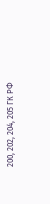200, 202, 204, 205 ГК РФ